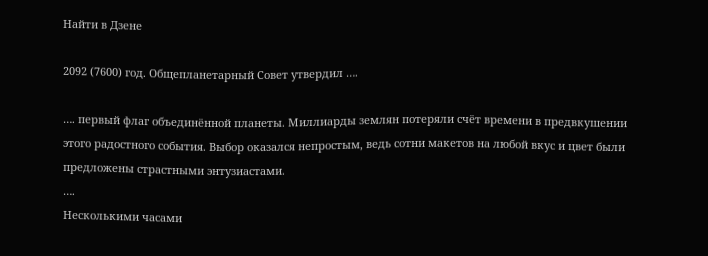Найти в Дзене

2092 (7600) год. Общепланетарный Совет утвердил ….

…. первый флаг объединённой планеты. Миллиарды землян потеряли счёт времени в предвкушении этого радостного события. Выбор оказался непростым, ведь сотни макетов на любой вкус и цвет были предложены страстными энтузиастами.
….
Несколькими часами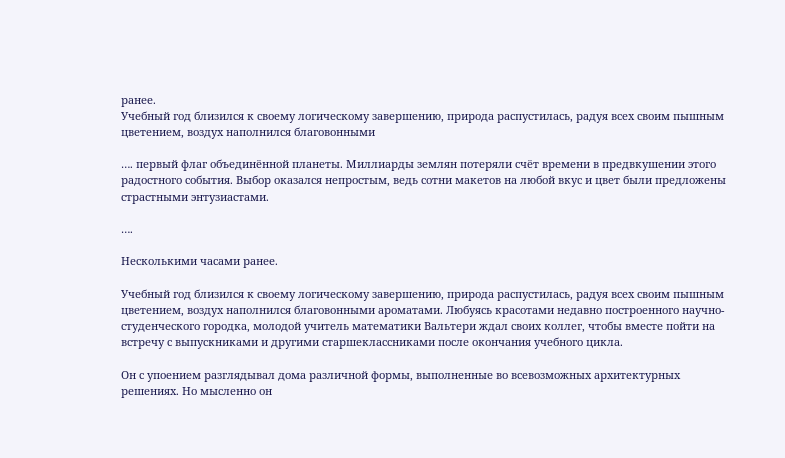ранее.
Учебный год близился к своему логическому завершению, природа распустилась, радуя всех своим пышным цветением, воздух наполнился благовонными

…. первый флаг объединённой планеты. Миллиарды землян потеряли счёт времени в предвкушении этого радостного события. Выбор оказался непростым, ведь сотни макетов на любой вкус и цвет были предложены страстными энтузиастами.

….

Несколькими часами ранее.

Учебный год близился к своему логическому завершению, природа распустилась, радуя всех своим пышным цветением, воздух наполнился благовонными ароматами. Любуясь красотами недавно построенного научно-студенческого городка, молодой учитель математики Вальтери ждал своих коллег, чтобы вместе пойти на встречу с выпускниками и другими старшеклассниками после окончания учебного цикла.

Он с упоением разглядывал дома различной формы, выполненные во всевозможных архитектурных решениях. Но мысленно он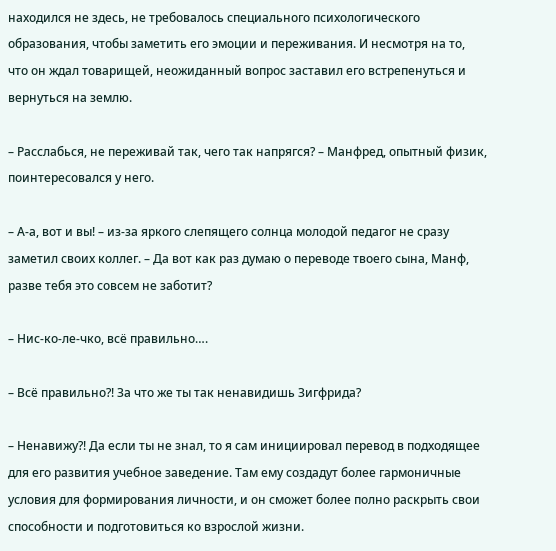находился не здесь, не требовалось специального психологического образования, чтобы заметить его эмоции и переживания. И несмотря на то, что он ждал товарищей, неожиданный вопрос заставил его встрепенуться и вернуться на землю.

– Расслабься, не переживай так, чего так напрягся? – Манфред, опытный физик, поинтересовался у него.

– А-а, вот и вы! – из-за яркого слепящего солнца молодой педагог не сразу заметил своих коллег. – Да вот как раз думаю о переводе твоего сына, Манф, разве тебя это совсем не заботит?

– Нис-ко-ле-чко, всё правильно….

– Всё правильно?! За что же ты так ненавидишь Зигфрида?

– Ненавижу?! Да если ты не знал, то я сам инициировал перевод в подходящее для его развития учебное заведение. Там ему создадут более гармоничные условия для формирования личности, и он сможет более полно раскрыть свои способности и подготовиться ко взрослой жизни.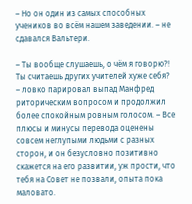– Но он один из самых способных учеников во всём нашем заведении. – не сдавался Вальтери.

– Ты вообще слушаешь, о чём я говорю?! Ты считаешь других учителей хуже себя? – ловко парировал выпад Манфред риторическим вопросом и продолжил более спокойным ровным голосом. – Все плюсы и минусы перевода оценены совсем неглупыми людьми с разных сторон, и он безусловно позитивно скажется на его развитии, уж прости, что тебя на Совет не позвали, опыта пока маловато.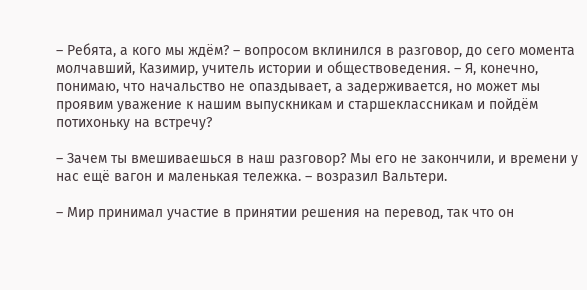– Ребята, а кого мы ждём? – вопросом вклинился в разговор, до сего момента молчавший, Казимир, учитель истории и обществоведения. – Я, конечно, понимаю, что начальство не опаздывает, а задерживается, но может мы проявим уважение к нашим выпускникам и старшеклассникам и пойдём потихоньку на встречу?

– Зачем ты вмешиваешься в наш разговор? Мы его не закончили, и времени у нас ещё вагон и маленькая тележка. – возразил Вальтери.

– Мир принимал участие в принятии решения на перевод, так что он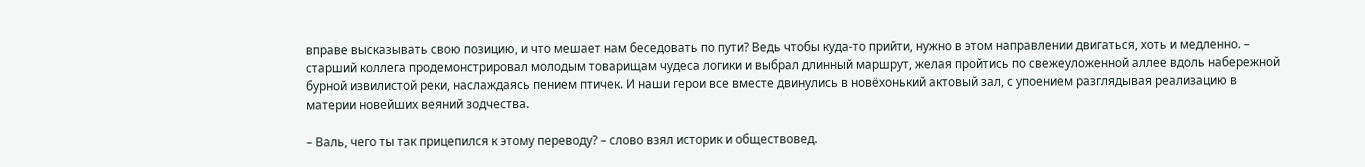вправе высказывать свою позицию, и что мешает нам беседовать по пути? Ведь чтобы куда-то прийти, нужно в этом направлении двигаться, хоть и медленно. – старший коллега продемонстрировал молодым товарищам чудеса логики и выбрал длинный маршрут, желая пройтись по свежеуложенной аллее вдоль набережной бурной извилистой реки, наслаждаясь пением птичек. И наши герои все вместе двинулись в новёхонький актовый зал, с упоением разглядывая реализацию в материи новейших веяний зодчества.

– Валь, чего ты так прицепился к этому переводу? – слово взял историк и обществовед.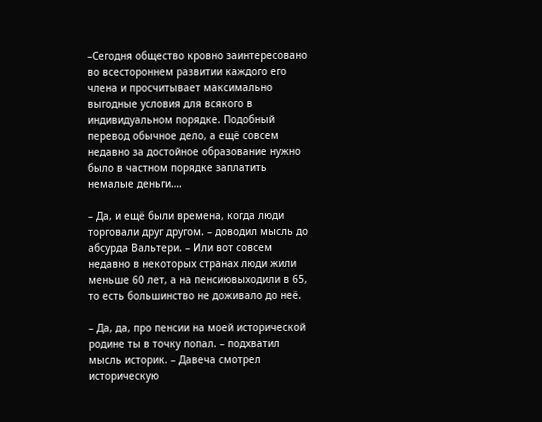–Сегодня общество кровно заинтересовано во всестороннем развитии каждого его члена и просчитывает максимально выгодные условия для всякого в индивидуальном порядке. Подобный перевод обычное дело, а ещё совсем недавно за достойное образование нужно было в частном порядке заплатить немалые деньги….

– Да, и ещё были времена, когда люди торговали друг другом. – доводил мысль до абсурда Вальтери. – Или вот совсем недавно в некоторых странах люди жили меньше 60 лет, а на пенсиювыходили в 65, то есть большинство не доживало до неё.

– Да, да, про пенсии на моей исторической родине ты в точку попал. – подхватил мысль историк. – Давеча смотрел историческую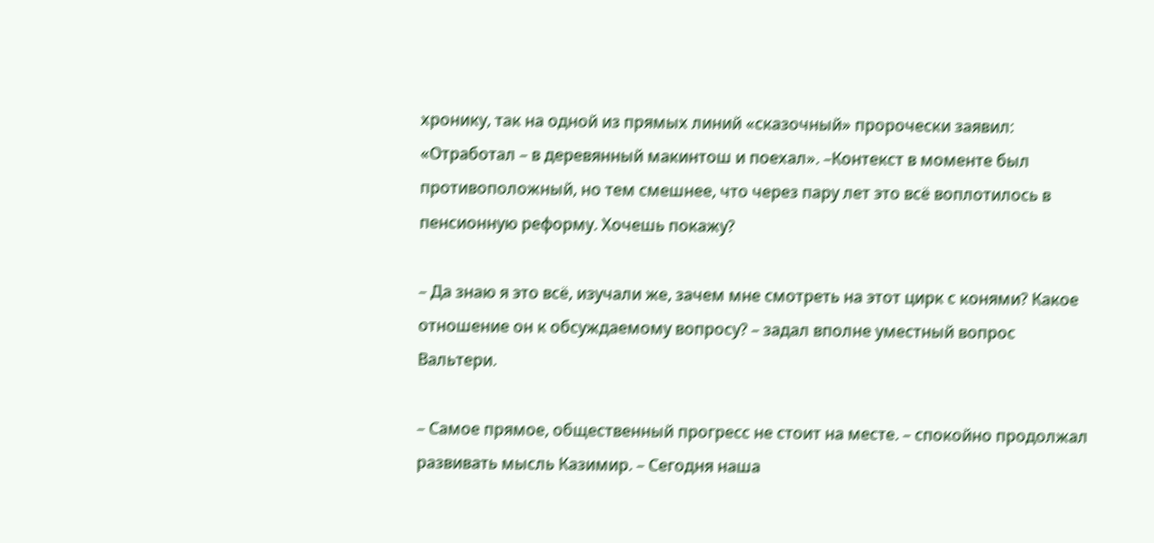хронику, так на одной из прямых линий «сказочный» пророчески заявил: «Отработал – в деревянный макинтош и поехал». –Контекст в моменте был противоположный, но тем смешнее, что через пару лет это всё воплотилось в пенсионную реформу. Хочешь покажу?

– Да знаю я это всё, изучали же, зачем мне смотреть на этот цирк с конями? Какое отношение он к обсуждаемому вопросу? – задал вполне уместный вопрос Вальтери.

– Самое прямое, общественный прогресс не стоит на месте. – спокойно продолжал развивать мысль Казимир. – Сегодня наша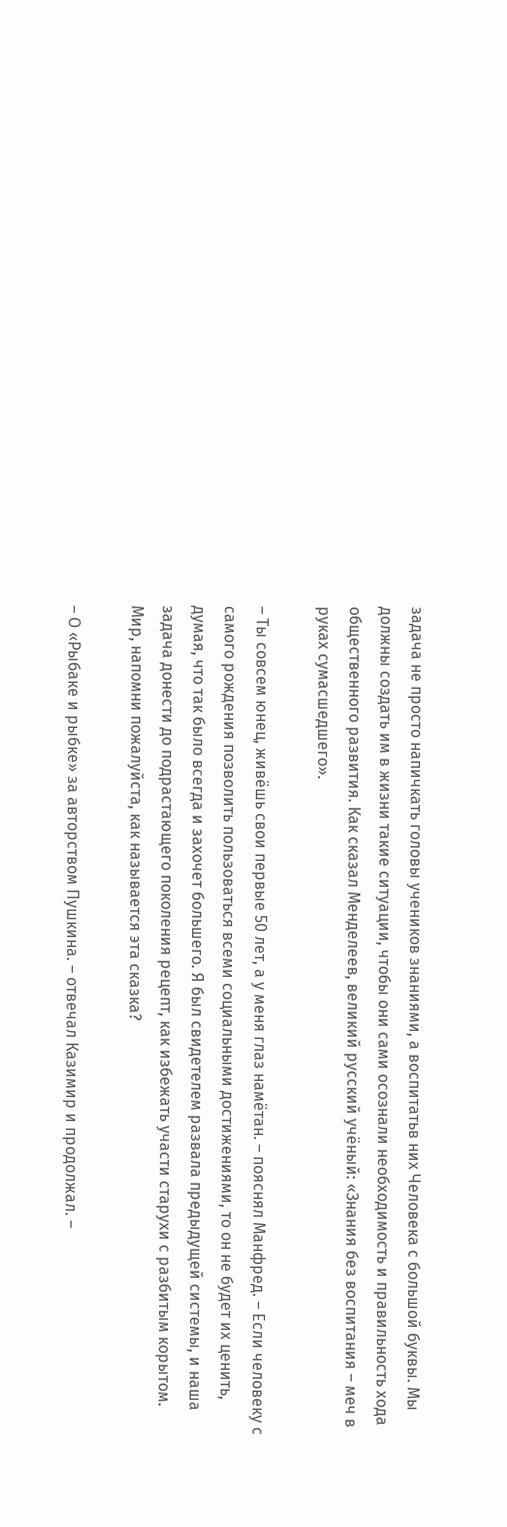задача не просто напичкать головы учеников знаниями, а воспитатьв них Человека с большой буквы. Мы должны создать им в жизни такие ситуации, чтобы они сами осознали необходимость и правильность хода общественного развития. Как сказал Менделеев, великий русский учёный: «Знания без воспитания – меч в руках сумасшедшего».

– Ты совсем юнец, живёшь свои первые 50 лет, а у меня глаз намётан. – пояснял Манфред. – Если человеку с самого рождения позволить пользоваться всеми социальными достижениями, то он не будет их ценить, думая, что так было всегда и захочет большего. Я был свидетелем развала предыдущей системы, и наша задача донести до подрастающего поколения рецепт, как избежать участи старухи с разбитым корытом. Мир, напомни пожалуйста, как называется эта сказка?

– О «Рыбаке и рыбке» за авторством Пушкина. – отвечал Казимир и продолжал. –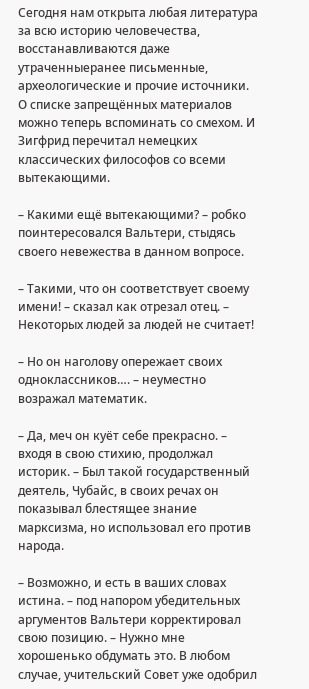Сегодня нам открыта любая литература за всю историю человечества, восстанавливаются даже утраченныеранее письменные, археологические и прочие источники. О списке запрещённых материалов можно теперь вспоминать со смехом. И Зигфрид перечитал немецких классических философов со всеми вытекающими.

– Какими ещё вытекающими? – робко поинтересовался Вальтери, стыдясь своего невежества в данном вопросе.

– Такими, что он соответствует своему имени! – сказал как отрезал отец. – Некоторых людей за людей не считает!

– Но он наголову опережает своих одноклассников…. – неуместно возражал математик.

– Да, меч он куёт себе прекрасно. – входя в свою стихию, продолжал историк. – Был такой государственный деятель, Чубайс, в своих речах он показывал блестящее знание марксизма, но использовал его против народа.

– Возможно, и есть в ваших словах истина. – под напором убедительных аргументов Вальтери корректировал свою позицию. – Нужно мне хорошенько обдумать это. В любом случае, учительский Совет уже одобрил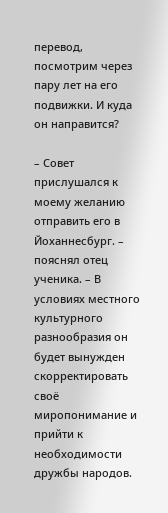перевод, посмотрим через пару лет на его подвижки. И куда он направится?

– Совет прислушался к моему желанию отправить его в Йоханнесбург. – пояснял отец ученика. – В условиях местного культурного разнообразия он будет вынужден скорректировать своё миропонимание и прийти к необходимости дружбы народов.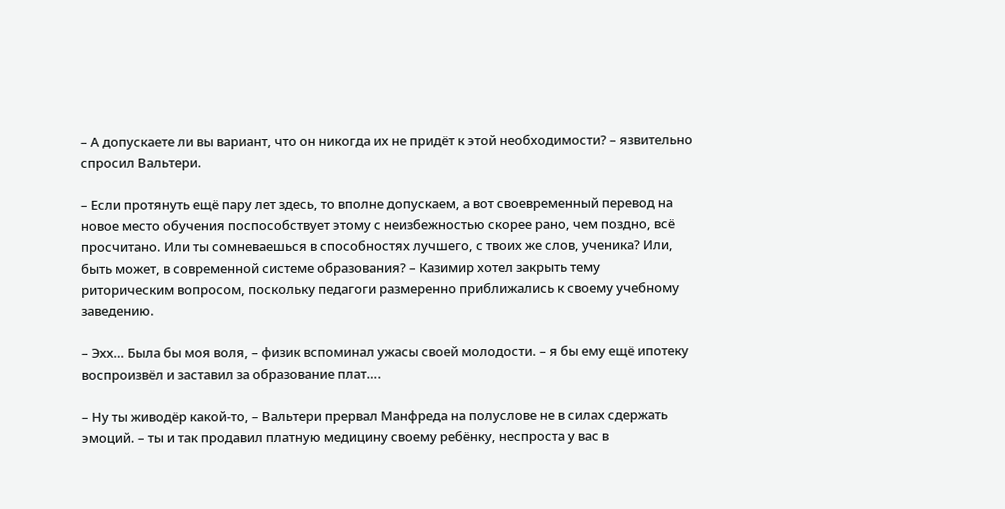– А допускаете ли вы вариант, что он никогда их не придёт к этой необходимости? – язвительно спросил Вальтери.

– Если протянуть ещё пару лет здесь, то вполне допускаем, а вот своевременный перевод на новое место обучения поспособствует этому с неизбежностью скорее рано, чем поздно, всё просчитано. Или ты сомневаешься в способностях лучшего, с твоих же слов, ученика? Или, быть может, в современной системе образования? – Казимир хотел закрыть тему риторическим вопросом, поскольку педагоги размеренно приближались к своему учебному заведению.

– Эхх… Была бы моя воля, – физик вспоминал ужасы своей молодости. – я бы ему ещё ипотеку воспроизвёл и заставил за образование плат….

– Ну ты живодёр какой-то, – Вальтери прервал Манфреда на полуслове не в силах сдержать эмоций. – ты и так продавил платную медицину своему ребёнку, неспроста у вас в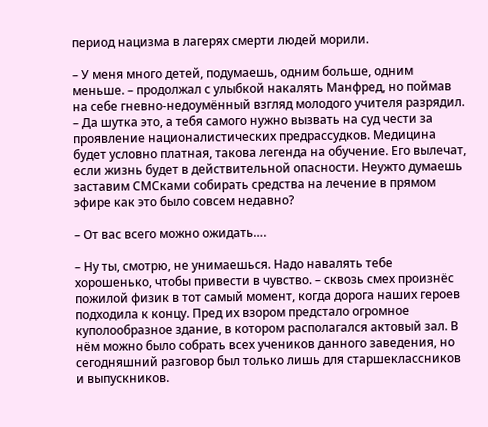период нацизма в лагерях смерти людей морили.

– У меня много детей, подумаешь, одним больше, одним меньше. – продолжал с улыбкой накалять Манфред, но поймав на себе гневно-недоумённый взгляд молодого учителя разрядил. – Да шутка это, а тебя самого нужно вызвать на суд чести за проявление националистических предрассудков. Медицина будет условно платная, такова легенда на обучение. Его вылечат, если жизнь будет в действительной опасности. Неужто думаешь заставим СМСками собирать средства на лечение в прямом эфире как это было совсем недавно?

– От вас всего можно ожидать….

– Ну ты, смотрю, не унимаешься. Надо навалять тебе хорошенько, чтобы привести в чувство. – сквозь смех произнёс пожилой физик в тот самый момент, когда дорога наших героев подходила к концу. Пред их взором предстало огромное куполообразное здание, в котором располагался актовый зал. В нём можно было собрать всех учеников данного заведения, но сегодняшний разговор был только лишь для старшеклассников и выпускников.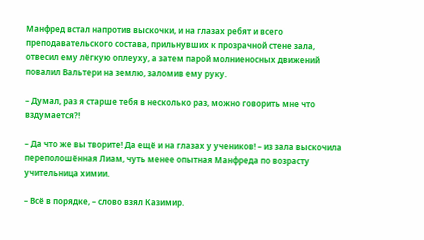Манфред встал напротив выскочки, и на глазах ребят и всего преподавательского состава, прильнувших к прозрачной стене зала, отвесил ему лёгкую оплеуху, а затем парой молниеносных движений повалил Вальтери на землю, заломив ему руку.

– Думал, раз я старше тебя в несколько раз, можно говорить мне что вздумается?!

– Да что же вы творите! Да ещё и на глазах у учеников! – из зала выскочила переполошённая Лиам, чуть менее опытная Манфреда по возрасту учительница химии.

– Всё в порядке, – слово взял Казимир.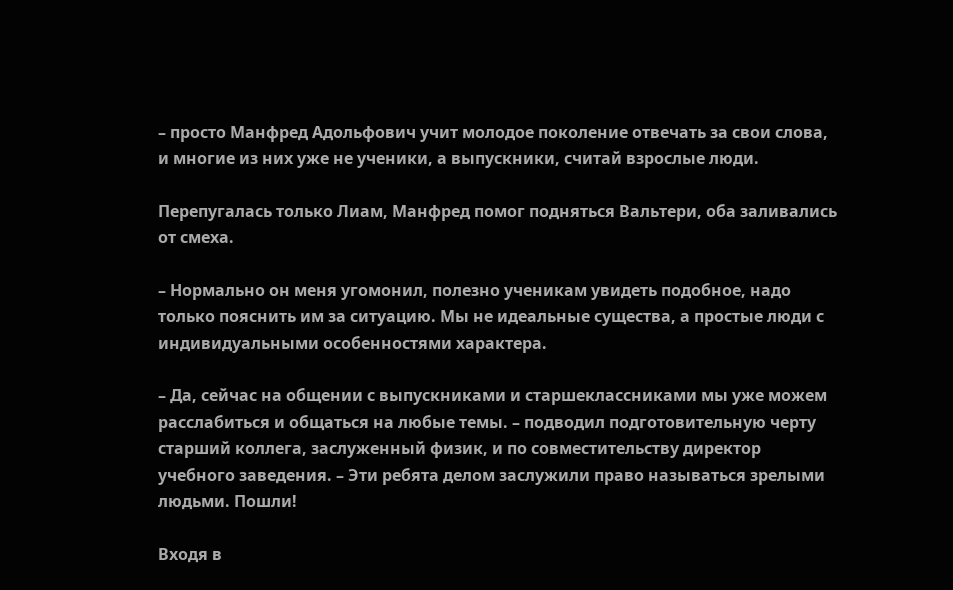– просто Манфред Адольфович учит молодое поколение отвечать за свои слова, и многие из них уже не ученики, а выпускники, считай взрослые люди.

Перепугалась только Лиам, Манфред помог подняться Вальтери, оба заливались от смеха.

– Нормально он меня угомонил, полезно ученикам увидеть подобное, надо только пояснить им за ситуацию. Мы не идеальные существа, а простые люди с индивидуальными особенностями характера.

– Да, сейчас на общении с выпускниками и старшеклассниками мы уже можем расслабиться и общаться на любые темы. – подводил подготовительную черту старший коллега, заслуженный физик, и по совместительству директор учебного заведения. – Эти ребята делом заслужили право называться зрелыми людьми. Пошли!

Входя в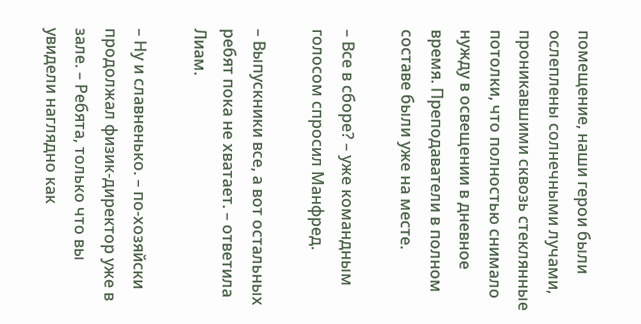помещение, наши герои были ослеплены солнечными лучами, проникавшими сквозь стеклянные потолки, что полностью снимало нужду в освещении в дневное время. Преподаватели в полном составе были уже на месте.

– Все в сборе? – уже командным голосом спросил Манфред.

– Выпускники все, а вот остальных ребят пока не хватает. – ответила Лиам.

– Ну и славненько. – по-хозяйски продолжал физик-директор уже в зале. – Ребята, только что вы увидели наглядно как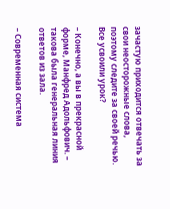зачастую приходится отвечать за свои неосторожные слова, поэтому следите за своей речью. Все усвоили урок?

– Конечно, а вы в прекрасной форме, Манфред Адольфович. – такова была генеральная линия ответов из зала.

– Современная система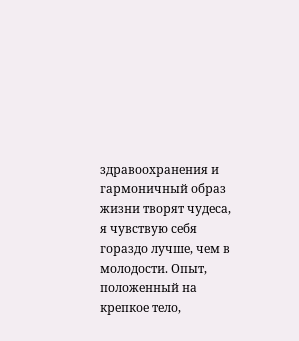здравоохранения и гармоничный образ жизни творят чудеса, я чувствую себя гораздо лучше, чем в молодости. Опыт, положенный на крепкое тело,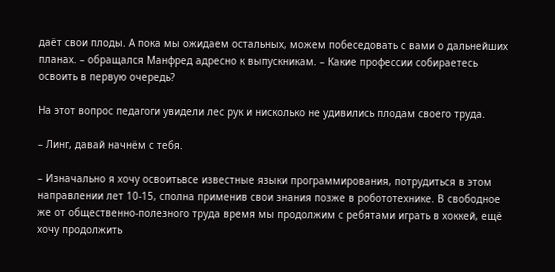даёт свои плоды. А пока мы ожидаем остальных, можем побеседовать с вами о дальнейших планах. – обращался Манфред адресно к выпускникам. – Какие профессии собираетесь освоить в первую очередь?

На этот вопрос педагоги увидели лес рук и нисколько не удивились плодам своего труда.

– Линг, давай начнём с тебя.

– Изначально я хочу освоитьвсе известные языки программирования, потрудиться в этом направлении лет 10-15, сполна применив свои знания позже в робототехнике. В свободное же от общественно-полезного труда время мы продолжим с ребятами играть в хоккей, ещё хочу продолжить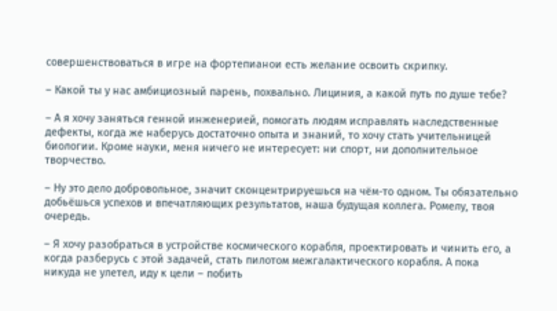совершенствоваться в игре на фортепианои есть желание освоить скрипку.

– Какой ты у нас амбициозный парень, похвально. Лициния, а какой путь по душе тебе?

– А я хочу заняться генной инженерией, помогать людям исправлять наследственные дефекты, когда же наберусь достаточно опыта и знаний, то хочу стать учительницей биологии. Кроме науки, меня ничего не интересует: ни спорт, ни дополнительное творчество.

– Ну это дело добровольное, значит сконцентрируешься на чём-то одном. Ты обязательно добьёшься успехов и впечатляющих результатов, наша будущая коллега. Ромелу, твоя очередь.

– Я хочу разобраться в устройстве космического корабля, проектировать и чинить его, а когда разберусь с этой задачей, стать пилотом межгалактического корабля. А пока никуда не улетел, иду к цели – побить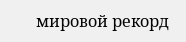мировой рекорд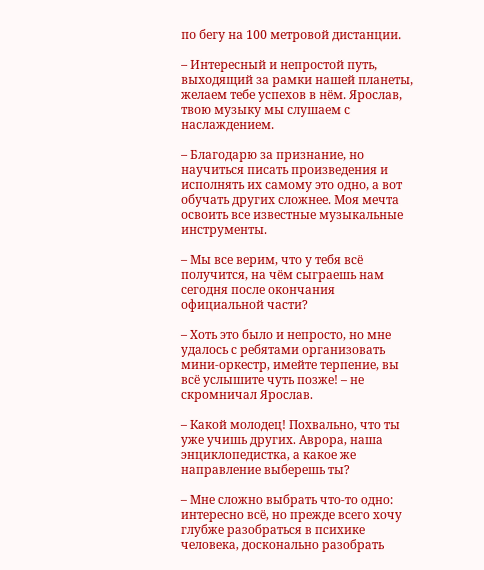по бегу на 100 метровой дистанции.

– Интересный и непростой путь, выходящий за рамки нашей планеты, желаем тебе успехов в нём. Ярослав, твою музыку мы слушаем с наслаждением.

– Благодарю за признание, но научиться писать произведения и исполнять их самому это одно, а вот обучать других сложнее. Моя мечта освоить все известные музыкальные инструменты.

– Мы все верим, что у тебя всё получится, на чём сыграешь нам сегодня после окончания официальной части?

– Хоть это было и непросто, но мне удалось с ребятами организовать мини-оркестр, имейте терпение, вы всё услышите чуть позже! – не скромничал Ярослав.

– Какой молодец! Похвально, что ты уже учишь других. Аврора, наша энциклопедистка, а какое же направление выберешь ты?

– Мне сложно выбрать что-то одно: интересно всё, но прежде всего хочу глубже разобраться в психике человека, досконально разобрать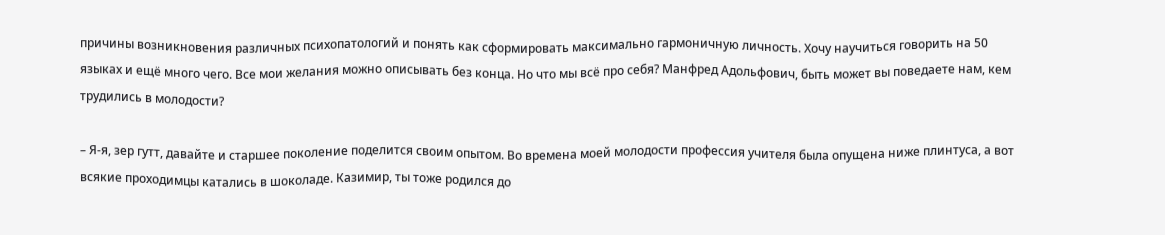причины возникновения различных психопатологий и понять как сформировать максимально гармоничную личность. Хочу научиться говорить на 50 языках и ещё много чего. Все мои желания можно описывать без конца. Но что мы всё про себя? Манфред Адольфович, быть может вы поведаете нам, кем трудились в молодости?

– Я-я, зер гутт, давайте и старшее поколение поделится своим опытом. Во времена моей молодости профессия учителя была опущена ниже плинтуса, а вот всякие проходимцы катались в шоколаде. Казимир, ты тоже родился до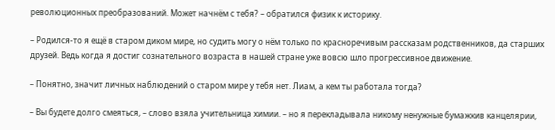революционных преобразований. Может начнём с тебя? – обратился физик к историку.

– Родился-то я ещё в старом диком мире, но судить могу о нём только по красноречивым рассказам родственников, да старших друзей. Ведь когда я достиг сознательного возраста в нашей стране уже вовсю шло прогрессивное движение.

– Понятно, значит личных наблюдений о старом мире у тебя нет. Лиам, а кем ты работала тогда?

– Вы будете долго смеяться, – слово взяла учительница химии. – но я перекладывала никому ненужные бумажкив канцелярии,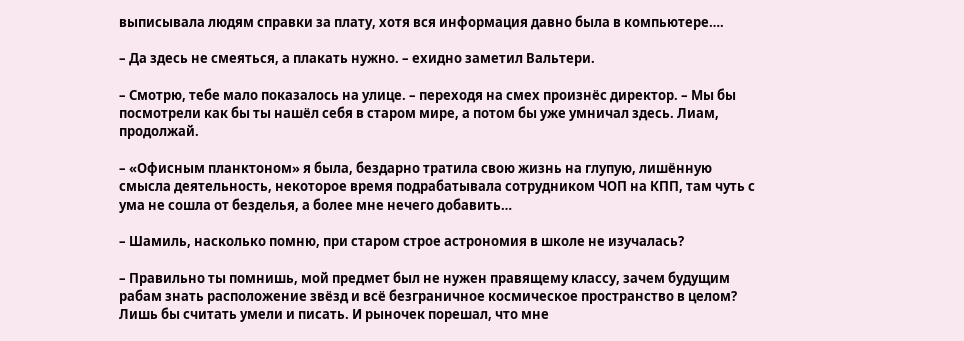выписывала людям справки за плату, хотя вся информация давно была в компьютере….

– Да здесь не смеяться, а плакать нужно. – ехидно заметил Вальтери.

– Смотрю, тебе мало показалось на улице. – переходя на смех произнёс директор. – Мы бы посмотрели как бы ты нашёл себя в старом мире, а потом бы уже умничал здесь. Лиам, продолжай.

– «Офисным планктоном» я была, бездарно тратила свою жизнь на глупую, лишённую смысла деятельность, некоторое время подрабатывала сотрудником ЧОП на КПП, там чуть с ума не сошла от безделья, а более мне нечего добавить…

– Шамиль, насколько помню, при старом строе астрономия в школе не изучалась?

– Правильно ты помнишь, мой предмет был не нужен правящему классу, зачем будущим рабам знать расположение звёзд и всё безграничное космическое пространство в целом? Лишь бы считать умели и писать. И рыночек порешал, что мне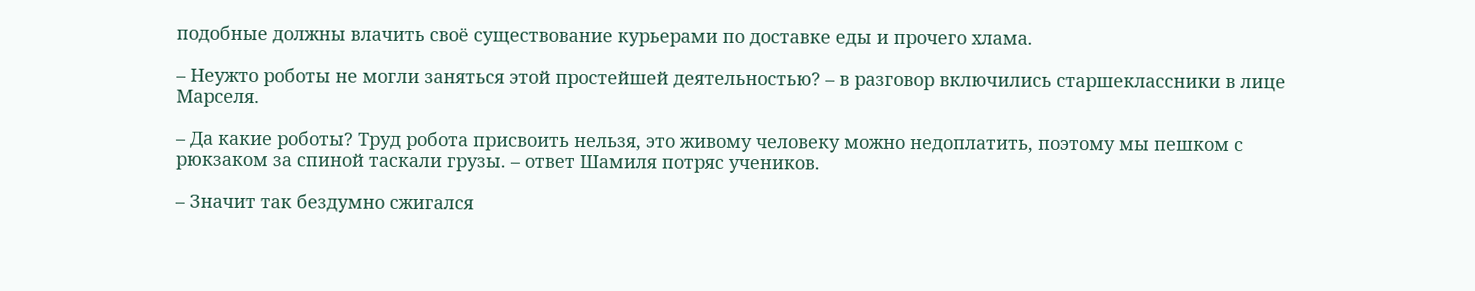подобные должны влачить своё существование курьерами по доставке еды и прочего хлама.

– Неужто роботы не могли заняться этой простейшей деятельностью? – в разговор включились старшеклассники в лице Марселя.

– Да какие роботы? Труд робота присвоить нельзя, это живому человеку можно недоплатить, поэтому мы пешком с рюкзаком за спиной таскали грузы. – ответ Шамиля потряс учеников.

– Значит так бездумно сжигался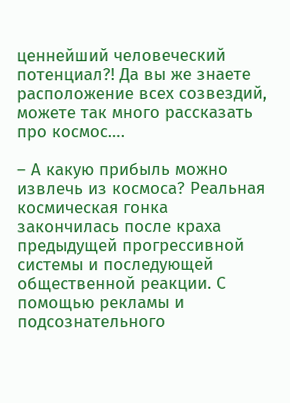ценнейший человеческий потенциал?! Да вы же знаете расположение всех созвездий, можете так много рассказать про космос….

– А какую прибыль можно извлечь из космоса? Реальная космическая гонка закончилась после краха предыдущей прогрессивной системы и последующей общественной реакции. С помощью рекламы и подсознательного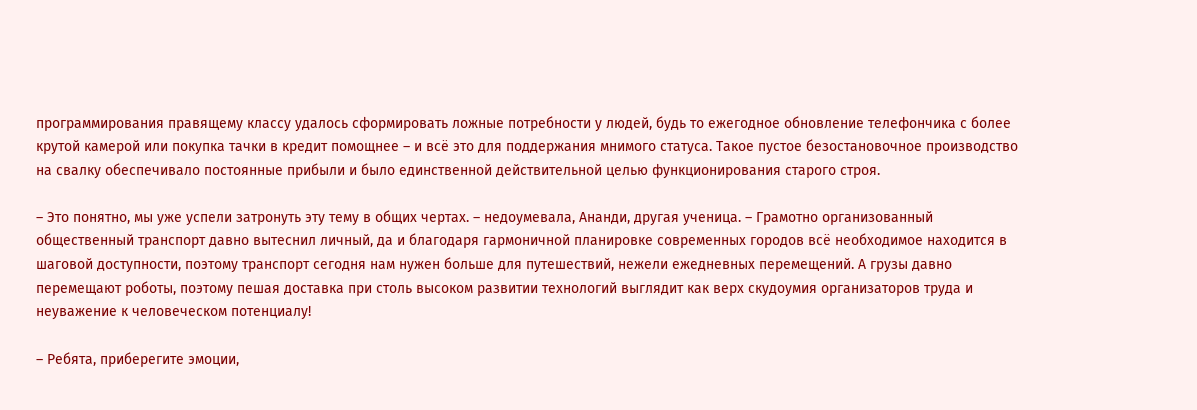программирования правящему классу удалось сформировать ложные потребности у людей, будь то ежегодное обновление телефончика с более крутой камерой или покупка тачки в кредит помощнее – и всё это для поддержания мнимого статуса. Такое пустое безостановочное производство на свалку обеспечивало постоянные прибыли и было единственной действительной целью функционирования старого строя.

– Это понятно, мы уже успели затронуть эту тему в общих чертах. – недоумевала, Ананди, другая ученица. – Грамотно организованный общественный транспорт давно вытеснил личный, да и благодаря гармоничной планировке современных городов всё необходимое находится в шаговой доступности, поэтому транспорт сегодня нам нужен больше для путешествий, нежели ежедневных перемещений. А грузы давно перемещают роботы, поэтому пешая доставка при столь высоком развитии технологий выглядит как верх скудоумия организаторов труда и неуважение к человеческом потенциалу!

– Ребята, приберегите эмоции,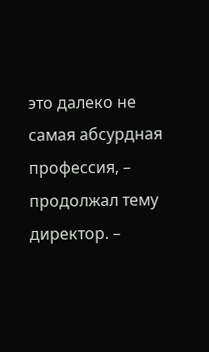это далеко не самая абсурдная профессия, – продолжал тему директор. –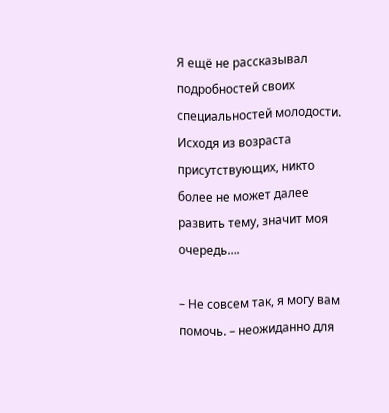Я ещё не рассказывал подробностей своих специальностей молодости. Исходя из возраста присутствующих, никто более не может далее развить тему, значит моя очередь….

– Не совсем так, я могу вам помочь. – неожиданно для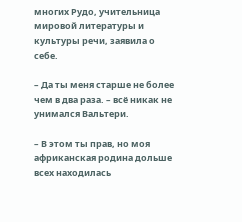многих Рудо, учительница мировой литературы и культуры речи, заявила о себе.

– Да ты меня старше не более чем в два раза. – всё никак не унимался Вальтери.

– В этом ты прав, но моя африканская родина дольше всех находилась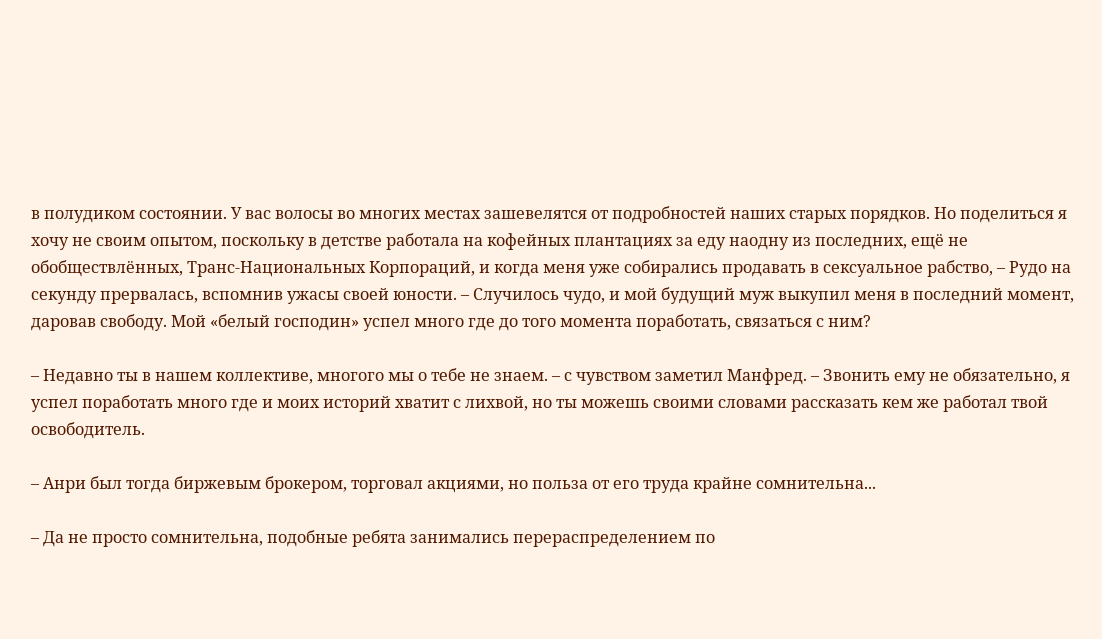в полудиком состоянии. У вас волосы во многих местах зашевелятся от подробностей наших старых порядков. Но поделиться я хочу не своим опытом, поскольку в детстве работала на кофейных плантациях за еду наодну из последних, ещё не обобществлённых, Транс-Национальных Корпораций, и когда меня уже собирались продавать в сексуальное рабство, – Рудо на секунду прервалась, вспомнив ужасы своей юности. – Случилось чудо, и мой будущий муж выкупил меня в последний момент, даровав свободу. Мой «белый господин» успел много где до того момента поработать, связаться с ним?

– Недавно ты в нашем коллективе, многого мы о тебе не знаем. – с чувством заметил Манфред. – Звонить ему не обязательно, я успел поработать много где и моих историй хватит с лихвой, но ты можешь своими словами рассказать кем же работал твой освободитель.

– Анри был тогда биржевым брокером, торговал акциями, но польза от его труда крайне сомнительна...

– Да не просто сомнительна, подобные ребята занимались перераспределением по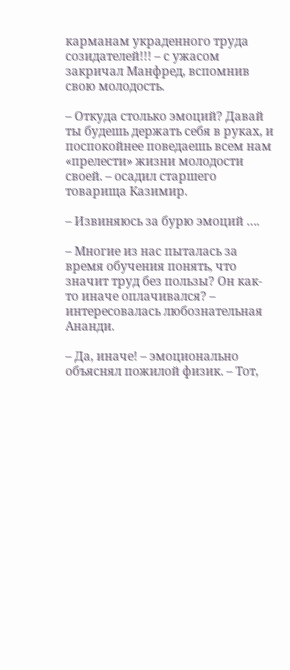карманам украденного труда созидателей!!! – с ужасом закричал Манфред, вспомнив свою молодость.

– Откуда столько эмоций? Давай ты будешь держать себя в руках, и поспокойнее поведаешь всем нам «прелести» жизни молодости своей. – осадил старшего товарища Казимир.

– Извиняюсь за бурю эмоций ….

– Многие из нас пыталась за время обучения понять, что значит труд без пользы? Он как-то иначе оплачивался? – интересовалась любознательная Ананди.

– Да, иначе! – эмоционально объяснял пожилой физик. – Тот,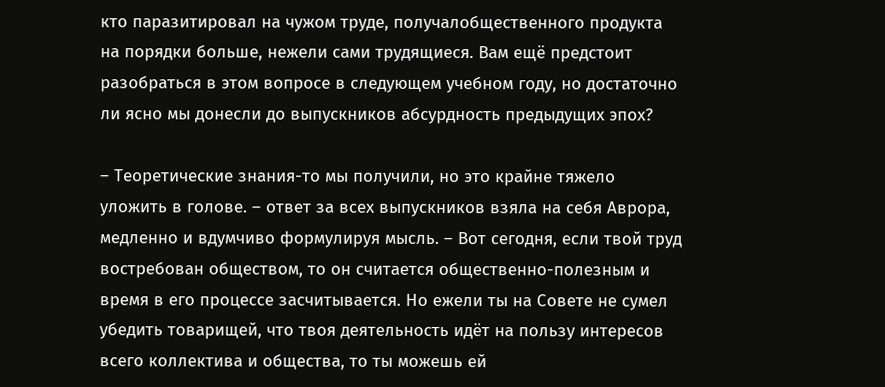кто паразитировал на чужом труде, получалобщественного продукта на порядки больше, нежели сами трудящиеся. Вам ещё предстоит разобраться в этом вопросе в следующем учебном году, но достаточно ли ясно мы донесли до выпускников абсурдность предыдущих эпох?

– Теоретические знания-то мы получили, но это крайне тяжело уложить в голове. – ответ за всех выпускников взяла на себя Аврора, медленно и вдумчиво формулируя мысль. – Вот сегодня, если твой труд востребован обществом, то он считается общественно-полезным и время в его процессе засчитывается. Но ежели ты на Совете не сумел убедить товарищей, что твоя деятельность идёт на пользу интересов всего коллектива и общества, то ты можешь ей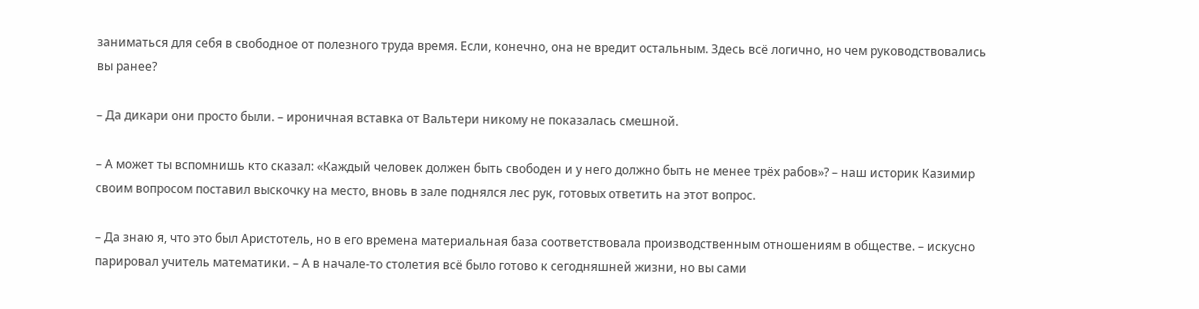заниматься для себя в свободное от полезного труда время. Если, конечно, она не вредит остальным. Здесь всё логично, но чем руководствовались вы ранее?

– Да дикари они просто были. – ироничная вставка от Вальтери никому не показалась смешной.

– А может ты вспомнишь кто сказал: «Каждый человек должен быть свободен и у него должно быть не менее трёх рабов»? – наш историк Казимир своим вопросом поставил выскочку на место, вновь в зале поднялся лес рук, готовых ответить на этот вопрос.

– Да знаю я, что это был Аристотель, но в его времена материальная база соответствовала производственным отношениям в обществе. – искусно парировал учитель математики. – А в начале-то столетия всё было готово к сегодняшней жизни, но вы сами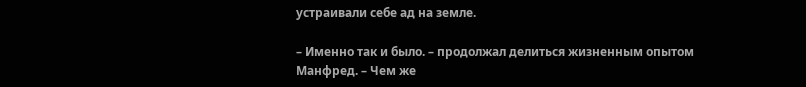устраивали себе ад на земле.

– Именно так и было. – продолжал делиться жизненным опытом Манфред. – Чем же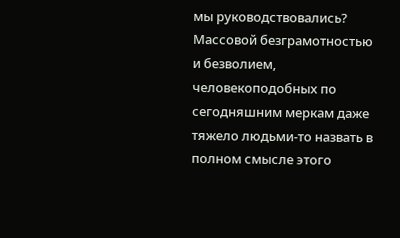мы руководствовались? Массовой безграмотностью и безволием, человекоподобных по сегодняшним меркам даже тяжело людьми-то назвать в полном смысле этого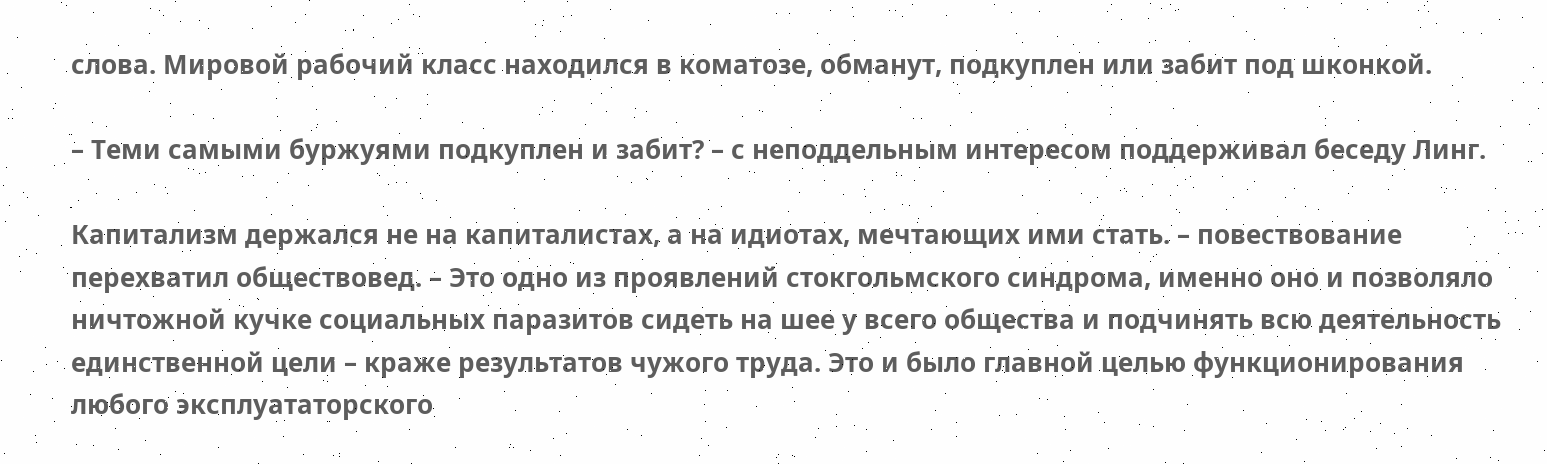слова. Мировой рабочий класс находился в коматозе, обманут, подкуплен или забит под шконкой.

– Теми самыми буржуями подкуплен и забит? – с неподдельным интересом поддерживал беседу Линг.

Капитализм держался не на капиталистах, а на идиотах, мечтающих ими стать. – повествование перехватил обществовед. – Это одно из проявлений стокгольмского синдрома, именно оно и позволяло ничтожной кучке социальных паразитов сидеть на шее у всего общества и подчинять всю деятельность единственной цели – краже результатов чужого труда. Это и было главной целью функционирования любого эксплуататорского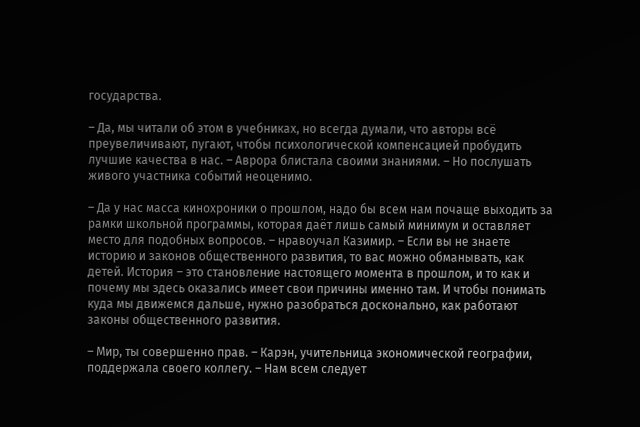государства.

– Да, мы читали об этом в учебниках, но всегда думали, что авторы всё преувеличивают, пугают, чтобы психологической компенсацией пробудить лучшие качества в нас. – Аврора блистала своими знаниями. – Но послушать живого участника событий неоценимо.

– Да у нас масса кинохроники о прошлом, надо бы всем нам почаще выходить за рамки школьной программы, которая даёт лишь самый минимум и оставляет место для подобных вопросов. – нравоучал Казимир. – Если вы не знаете историю и законов общественного развития, то вас можно обманывать, как детей. История – это становление настоящего момента в прошлом, и то как и почему мы здесь оказались имеет свои причины именно там. И чтобы понимать куда мы движемся дальше, нужно разобраться досконально, как работают законы общественного развития.

– Мир, ты совершенно прав. – Карэн, учительница экономической географии, поддержала своего коллегу. – Нам всем следует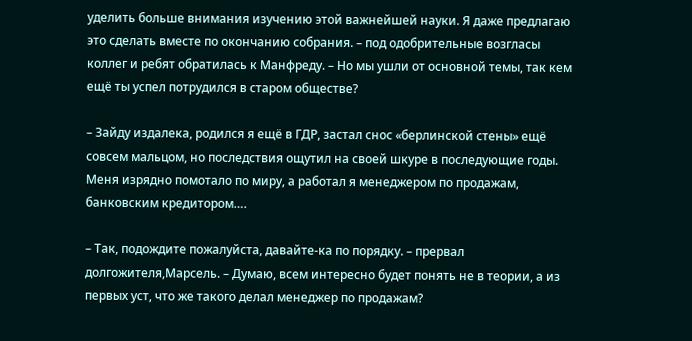уделить больше внимания изучению этой важнейшей науки. Я даже предлагаю это сделать вместе по окончанию собрания. – под одобрительные возгласы коллег и ребят обратилась к Манфреду. – Но мы ушли от основной темы, так кем ещё ты успел потрудился в старом обществе?

– Зайду издалека, родился я ещё в ГДР, застал снос «берлинской стены» ещё совсем мальцом, но последствия ощутил на своей шкуре в последующие годы. Меня изрядно помотало по миру, а работал я менеджером по продажам, банковским кредитором….

– Так, подождите пожалуйста, давайте-ка по порядку. – прервал долгожителя,Марсель. – Думаю, всем интересно будет понять не в теории, а из первых уст, что же такого делал менеджер по продажам?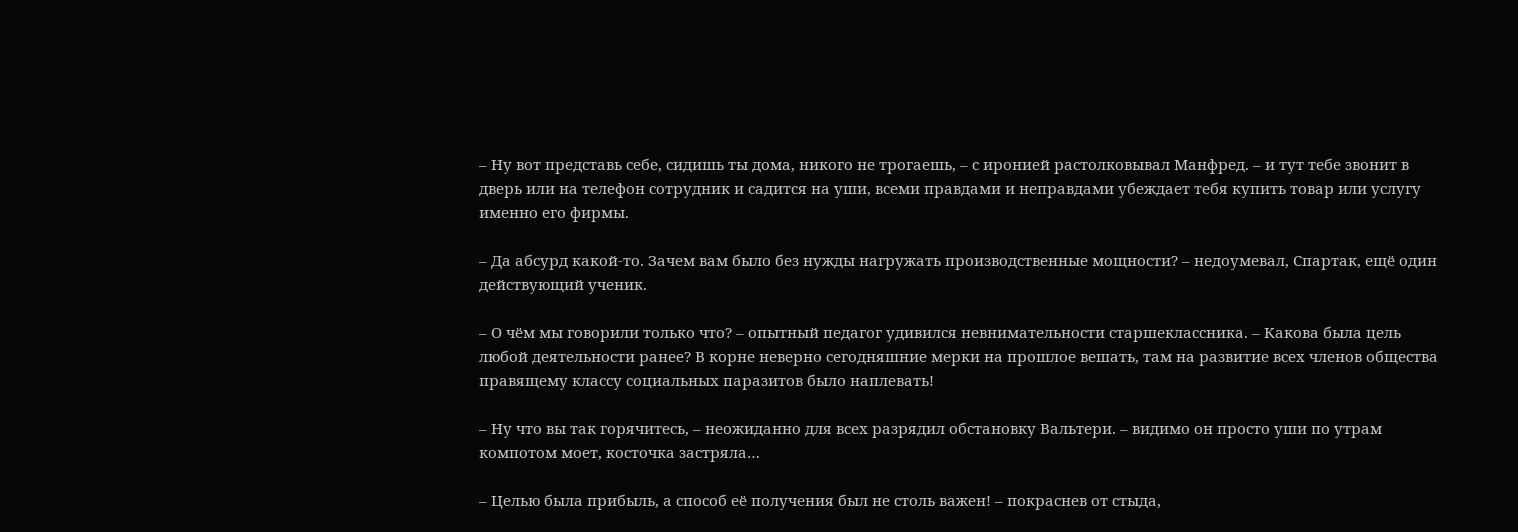– Ну вот представь себе, сидишь ты дома, никого не трогаешь, – с иронией растолковывал Манфред. – и тут тебе звонит в дверь или на телефон сотрудник и садится на уши, всеми правдами и неправдами убеждает тебя купить товар или услугу именно его фирмы.

– Да абсурд какой-то. Зачем вам было без нужды нагружать производственные мощности? – недоумевал, Спартак, ещё один действующий ученик.

– О чём мы говорили только что? – опытный педагог удивился невнимательности старшеклассника. – Какова была цель любой деятельности ранее? В корне неверно сегодняшние мерки на прошлое вешать, там на развитие всех членов общества правящему классу социальных паразитов было наплевать!

– Ну что вы так горячитесь, – неожиданно для всех разрядил обстановку Вальтери. – видимо он просто уши по утрам компотом моет, косточка застряла…

– Целью была прибыль, а способ её получения был не столь важен! – покраснев от стыда,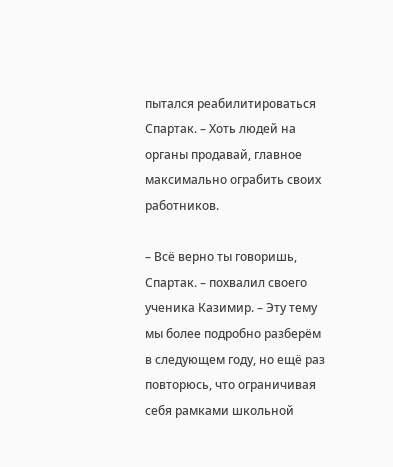пытался реабилитироваться Спартак. – Хоть людей на органы продавай, главное максимально ограбить своих работников.

– Всё верно ты говоришь, Спартак. – похвалил своего ученика Казимир. – Эту тему мы более подробно разберём в следующем году, но ещё раз повторюсь, что ограничивая себя рамками школьной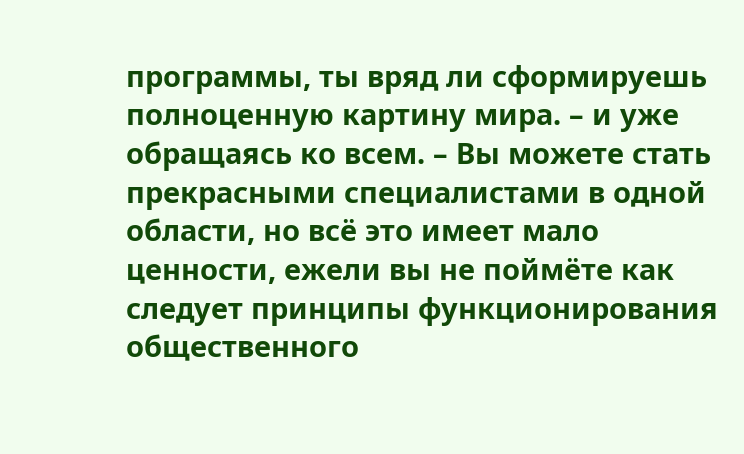программы, ты вряд ли сформируешь полноценную картину мира. – и уже обращаясь ко всем. – Вы можете стать прекрасными специалистами в одной области, но всё это имеет мало ценности, ежели вы не поймёте как следует принципы функционирования общественного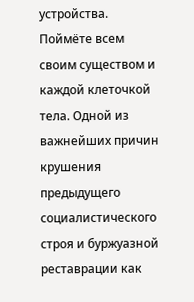устройства. Поймёте всем своим существом и каждой клеточкой тела. Одной из важнейших причин крушения предыдущего социалистического строя и буржуазной реставрации как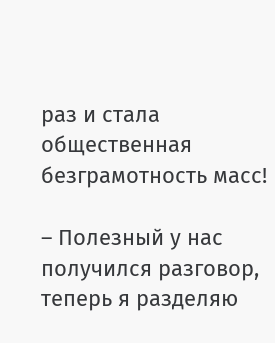раз и стала общественная безграмотность масс!

– Полезный у нас получился разговор, теперь я разделяю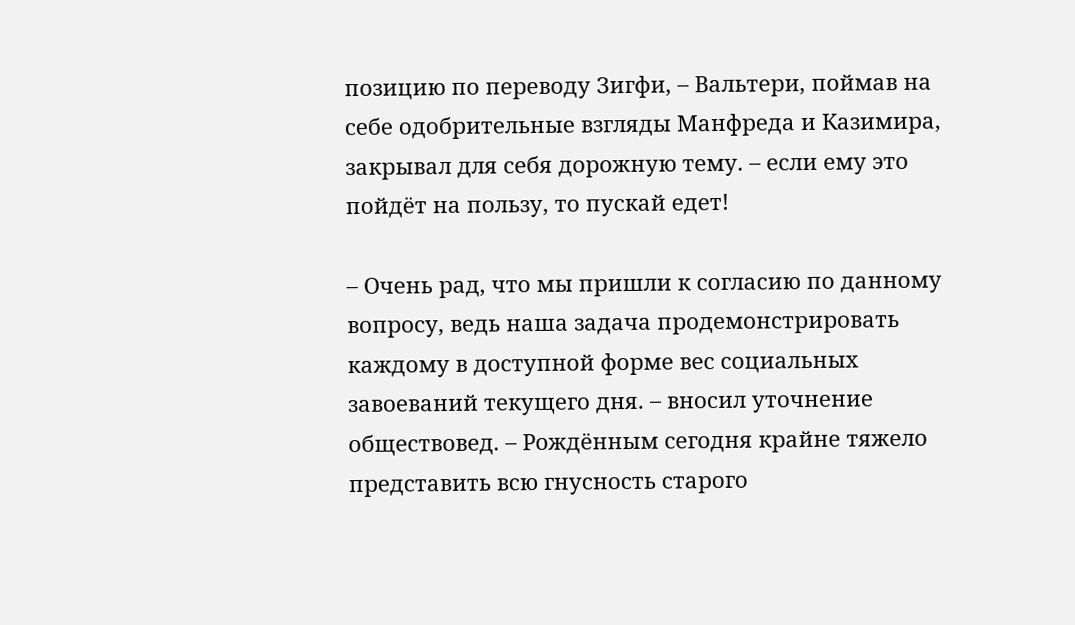позицию по переводу Зигфи, – Вальтери, поймав на себе одобрительные взгляды Манфреда и Казимира, закрывал для себя дорожную тему. – если ему это пойдёт на пользу, то пускай едет!

– Очень рад, что мы пришли к согласию по данному вопросу, ведь наша задача продемонстрировать каждому в доступной форме вес социальных завоеваний текущего дня. – вносил уточнение обществовед. – Рождённым сегодня крайне тяжело представить всю гнусность старого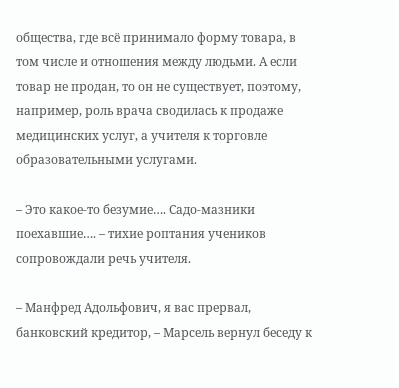общества, где всё принимало форму товара, в том числе и отношения между людьми. А если товар не продан, то он не существует, поэтому, например, роль врача сводилась к продаже медицинских услуг, а учителя к торговле образовательными услугами.

– Это какое-то безумие…. Садо-мазники поехавшие…. – тихие роптания учеников сопровождали речь учителя.

– Манфред Адольфович, я вас прервал, банковский кредитор, – Марсель вернул беседу к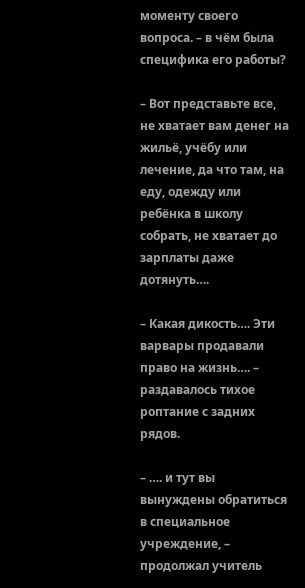моменту своего вопроса. – в чём была специфика его работы?

– Вот представьте все, не хватает вам денег на жильё, учёбу или лечение, да что там, на еду, одежду или ребёнка в школу собрать, не хватает до зарплаты даже дотянуть….

– Какая дикость…. Эти варвары продавали право на жизнь…. – раздавалось тихое роптание с задних рядов.

– …. и тут вы вынуждены обратиться в специальное учреждение, – продолжал учитель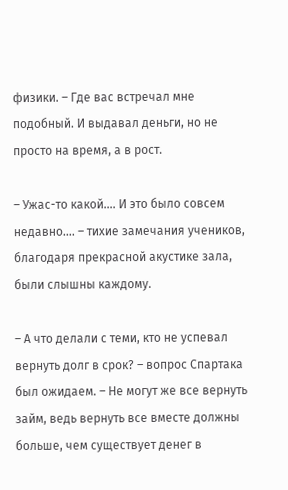физики. – Где вас встречал мне подобный. И выдавал деньги, но не просто на время, а в рост.

– Ужас-то какой…. И это было совсем недавно…. – тихие замечания учеников, благодаря прекрасной акустике зала, были слышны каждому.

– А что делали с теми, кто не успевал вернуть долг в срок? – вопрос Спартака был ожидаем. – Не могут же все вернуть займ, ведь вернуть все вместе должны больше, чем существует денег в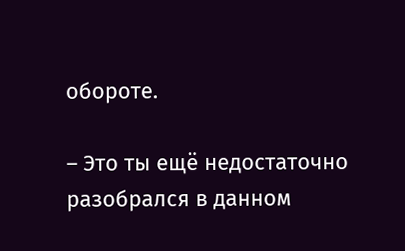обороте.

– Это ты ещё недостаточно разобрался в данном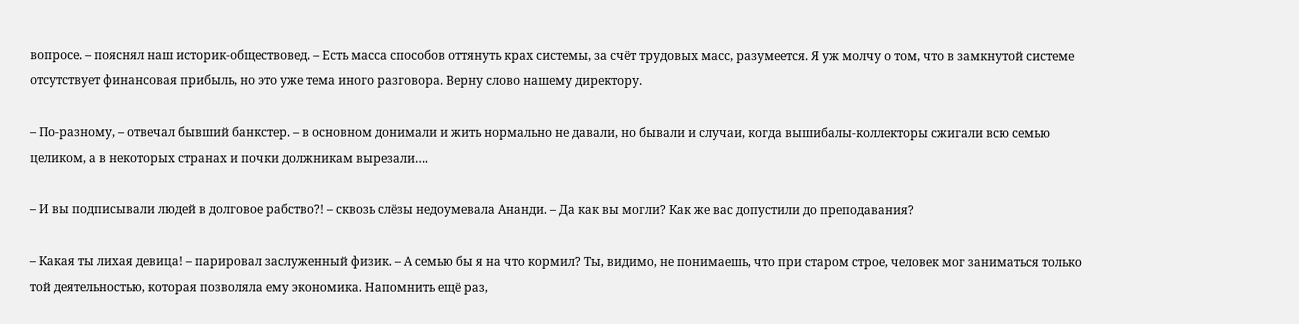вопросе. – пояснял наш историк-обществовед. – Есть масса способов оттянуть крах системы, за счёт трудовых масс, разумеется. Я уж молчу о том, что в замкнутой системе отсутствует финансовая прибыль, но это уже тема иного разговора. Верну слово нашему директору.

– По-разному, – отвечал бывший банкстер. – в основном донимали и жить нормально не давали, но бывали и случаи, когда вышибалы-коллекторы сжигали всю семью целиком, а в некоторых странах и почки должникам вырезали….

– И вы подписывали людей в долговое рабство?! – сквозь слёзы недоумевала Ананди. – Да как вы могли? Как же вас допустили до преподавания?

– Какая ты лихая девица! – парировал заслуженный физик. – А семью бы я на что кормил? Ты, видимо, не понимаешь, что при старом строе, человек мог заниматься только той деятельностью, которая позволяла ему экономика. Напомнить ещё раз,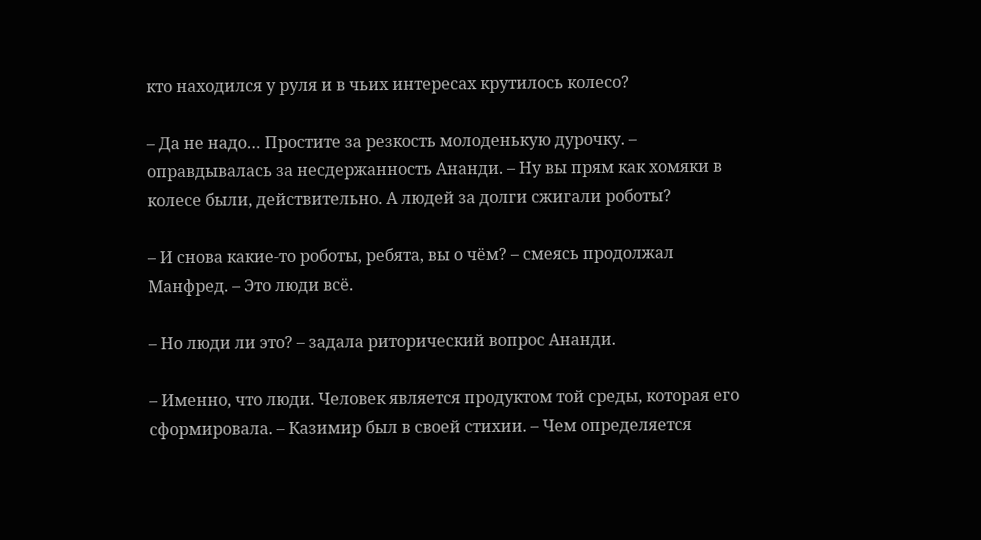кто находился у руля и в чьих интересах крутилось колесо?

– Да не надо… Простите за резкость молоденькую дурочку. – оправдывалась за несдержанность Ананди. – Ну вы прям как хомяки в колесе были, действительно. А людей за долги сжигали роботы?

– И снова какие-то роботы, ребята, вы о чём? – смеясь продолжал Манфред. – Это люди всё.

– Но люди ли это? – задала риторический вопрос Ананди.

– Именно, что люди. Человек является продуктом той среды, которая его сформировала. – Казимир был в своей стихии. – Чем определяется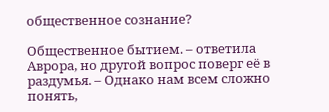общественное сознание?

Общественное бытием. – ответила Аврора, но другой вопрос поверг её в раздумья. – Однако нам всем сложно понять,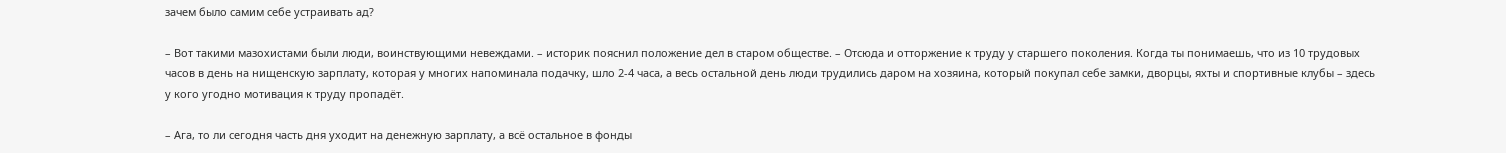зачем было самим себе устраивать ад?

– Вот такими мазохистами были люди, воинствующими невеждами. – историк пояснил положение дел в старом обществе. – Отсюда и отторжение к труду у старшего поколения. Когда ты понимаешь, что из 10 трудовых часов в день на нищенскую зарплату, которая у многих напоминала подачку, шло 2-4 часа, а весь остальной день люди трудились даром на хозяина, который покупал себе замки, дворцы, яхты и спортивные клубы – здесь у кого угодно мотивация к труду пропадёт.

– Ага, то ли сегодня часть дня уходит на денежную зарплату, а всё остальное в фонды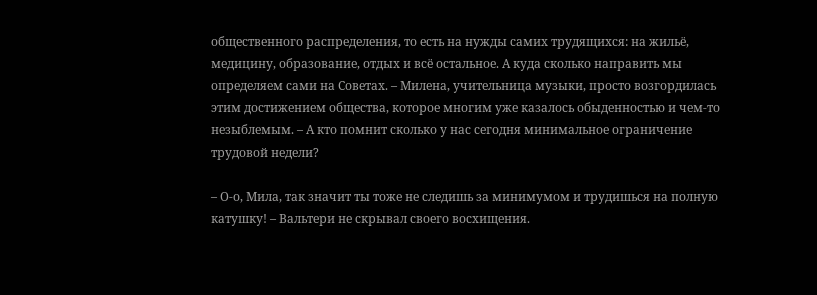общественного распределения, то есть на нужды самих трудящихся: на жильё, медицину, образование, отдых и всё остальное. А куда сколько направить мы определяем сами на Советах. – Милена, учительница музыки, просто возгордилась этим достижением общества, которое многим уже казалось обыденностью и чем-то незыблемым. – А кто помнит сколько у нас сегодня минимальное ограничение трудовой недели?

– О-о, Мила, так значит ты тоже не следишь за минимумом и трудишься на полную катушку! – Вальтери не скрывал своего восхищения.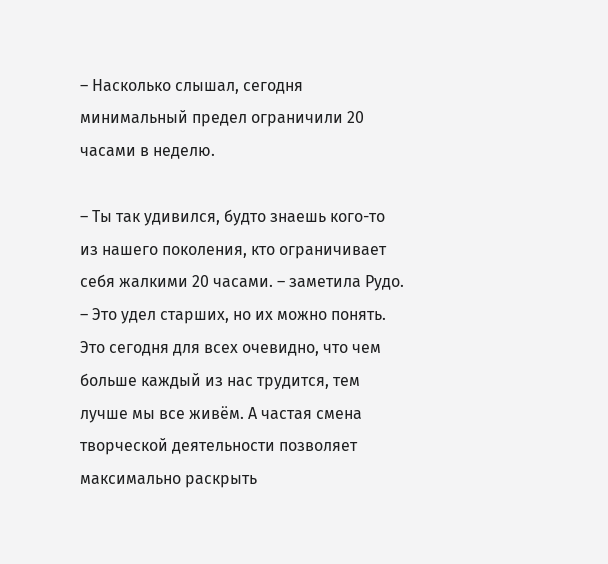– Насколько слышал, сегодня минимальный предел ограничили 20 часами в неделю.

– Ты так удивился, будто знаешь кого-то из нашего поколения, кто ограничивает себя жалкими 20 часами. – заметила Рудо. – Это удел старших, но их можно понять. Это сегодня для всех очевидно, что чем больше каждый из нас трудится, тем лучше мы все живём. А частая смена творческой деятельности позволяет максимально раскрыть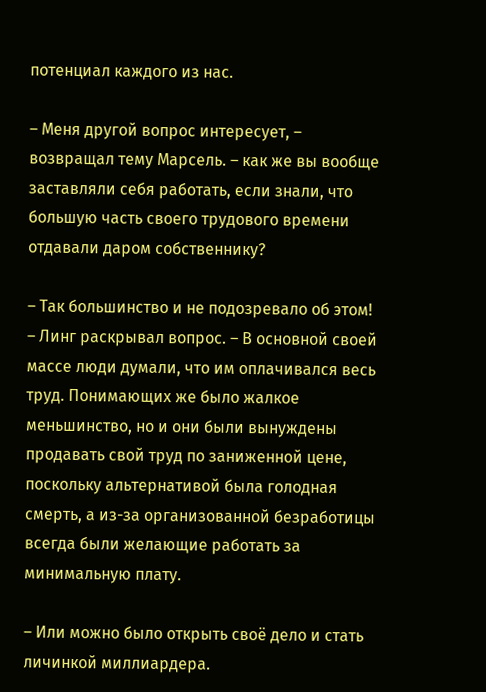потенциал каждого из нас.

– Меня другой вопрос интересует, – возвращал тему Марсель. – как же вы вообще заставляли себя работать, если знали, что большую часть своего трудового времени отдавали даром собственнику?

– Так большинство и не подозревало об этом! – Линг раскрывал вопрос. – В основной своей массе люди думали, что им оплачивался весь труд. Понимающих же было жалкое меньшинство, но и они были вынуждены продавать свой труд по заниженной цене, поскольку альтернативой была голодная смерть, а из-за организованной безработицы всегда были желающие работать за минимальную плату.

– Или можно было открыть своё дело и стать личинкой миллиардера.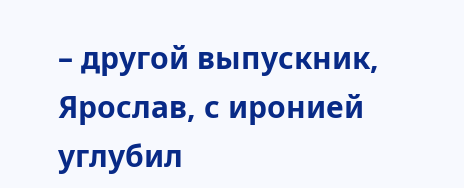– другой выпускник, Ярослав, с иронией углубил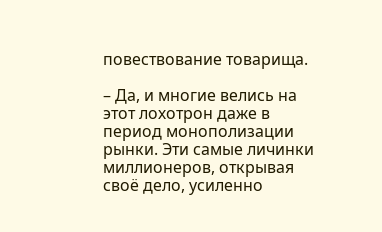повествование товарища.

– Да, и многие велись на этот лохотрон даже в период монополизации рынки. Эти самые личинки миллионеров, открывая своё дело, усиленно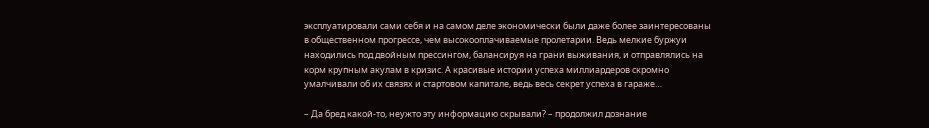эксплуатировали сами себя и на самом деле экономически были даже более заинтересованы в общественном прогрессе, чем высокооплачиваемые пролетарии. Ведь мелкие буржуи находились под двойным прессингом, балансируя на грани выживания, и отправлялись на корм крупным акулам в кризис. А красивые истории успеха миллиардеров скромно умалчивали об их связях и стартовом капитале, ведь весь секрет успеха в гараже…

– Да бред какой-то, неужто эту информацию скрывали? – продолжил дознание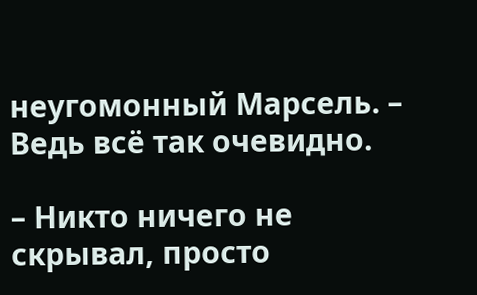неугомонный Марсель. – Ведь всё так очевидно.

– Никто ничего не скрывал, просто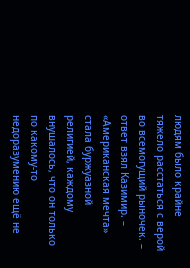людям было крайне тяжело расстаться с верой во всемогущий рыночек. – ответ взял Казимир. – «Американская мечта» стала буржуазной религией, каждому внушалось, что он только по какому-то недоразумению ещё не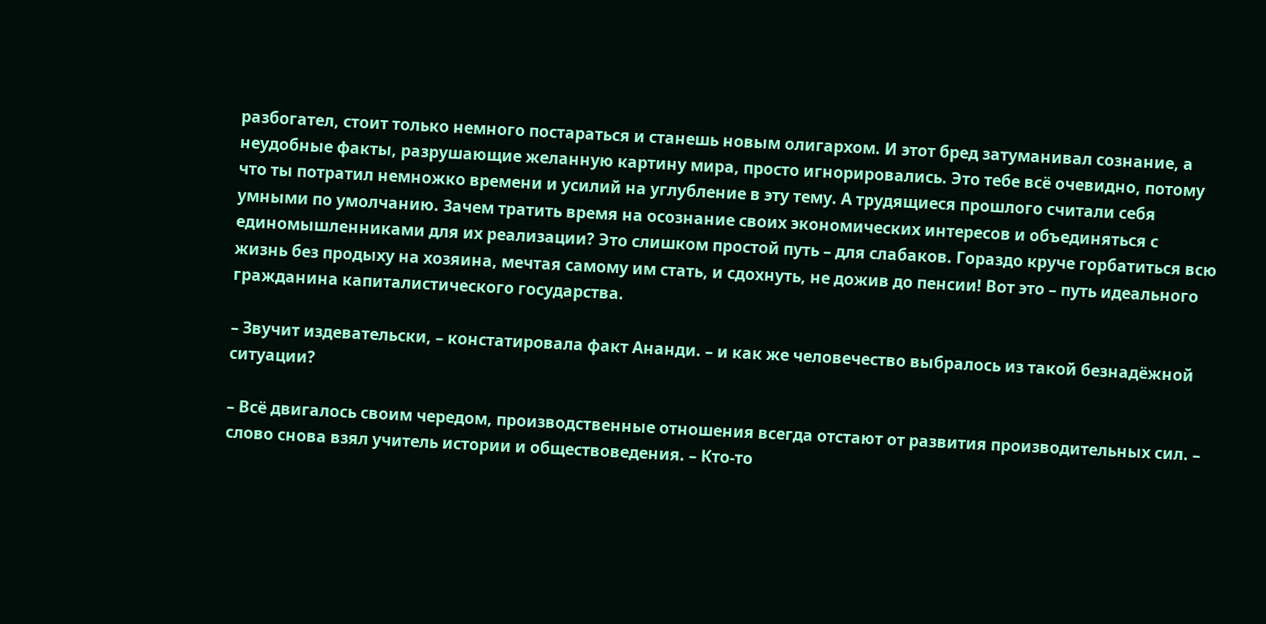разбогател, стоит только немного постараться и станешь новым олигархом. И этот бред затуманивал сознание, а неудобные факты, разрушающие желанную картину мира, просто игнорировались. Это тебе всё очевидно, потому что ты потратил немножко времени и усилий на углубление в эту тему. А трудящиеся прошлого считали себя умными по умолчанию. Зачем тратить время на осознание своих экономических интересов и объединяться с единомышленниками для их реализации? Это слишком простой путь – для слабаков. Гораздо круче горбатиться всю жизнь без продыху на хозяина, мечтая самому им стать, и сдохнуть, не дожив до пенсии! Вот это – путь идеального гражданина капиталистического государства.

– Звучит издевательски, – констатировала факт Ананди. – и как же человечество выбралось из такой безнадёжной ситуации?

– Всё двигалось своим чередом, производственные отношения всегда отстают от развития производительных сил. – слово снова взял учитель истории и обществоведения. – Кто-то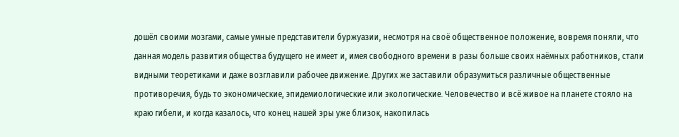дошёл своими мозгами, самые умные представители буржуазии, несмотря на своё общественное положение, вовремя поняли, что данная модель развития общества будущего не имеет и, имея свободного времени в разы больше своих наёмных работников, стали видными теоретиками и даже возглавили рабочее движение. Других же заставили образумиться различные общественные противоречия, будь то экономические, эпидемиологические или экологические. Человечество и всё живое на планете стояло на краю гибели, и когда казалось, что конец нашей эры уже близок, накопилась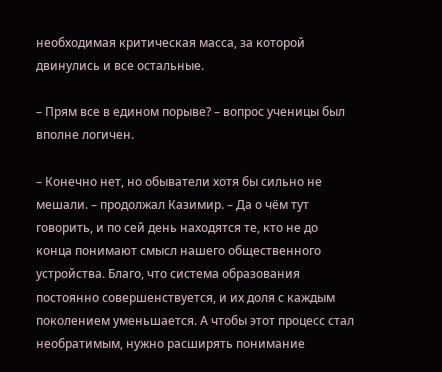необходимая критическая масса, за которой двинулись и все остальные.

– Прям все в едином порыве? – вопрос ученицы был вполне логичен.

– Конечно нет, но обыватели хотя бы сильно не мешали. – продолжал Казимир. – Да о чём тут говорить, и по сей день находятся те, кто не до конца понимают смысл нашего общественного устройства. Благо, что система образования постоянно совершенствуется, и их доля с каждым поколением уменьшается. А чтобы этот процесс стал необратимым, нужно расширять понимание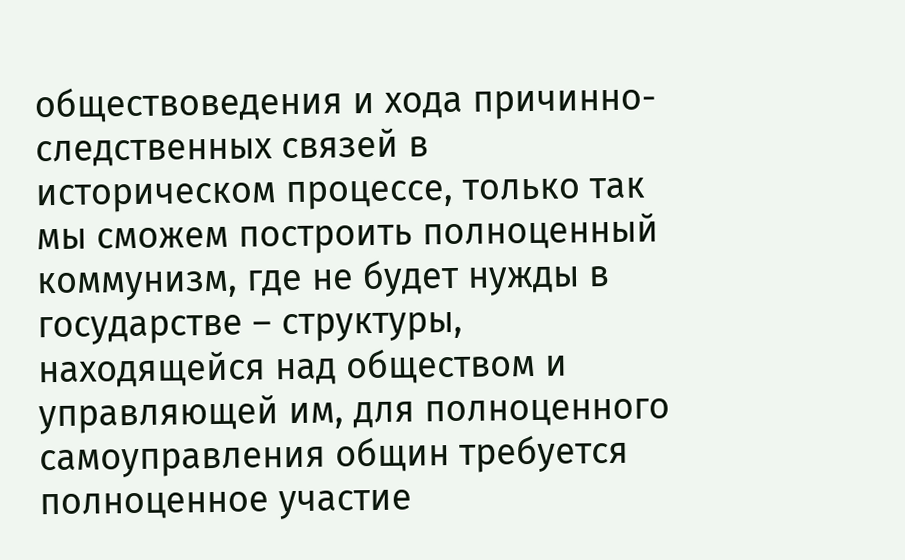обществоведения и хода причинно-следственных связей в историческом процессе, только так мы сможем построить полноценный коммунизм, где не будет нужды в государстве – структуры, находящейся над обществом и управляющей им, для полноценного самоуправления общин требуется полноценное участие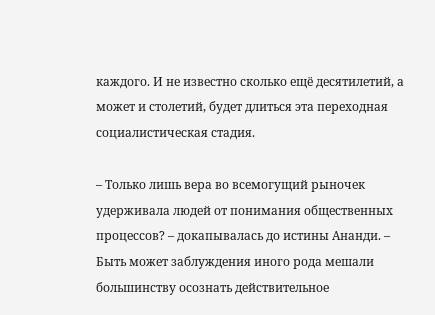каждого. И не известно сколько ещё десятилетий, а может и столетий, будет длиться эта переходная социалистическая стадия.

– Только лишь вера во всемогущий рыночек удерживала людей от понимания общественных процессов? – докапывалась до истины Ананди. – Быть может заблуждения иного рода мешали большинству осознать действительное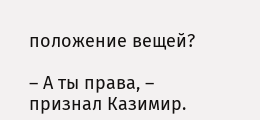положение вещей?

– А ты права, – признал Казимир.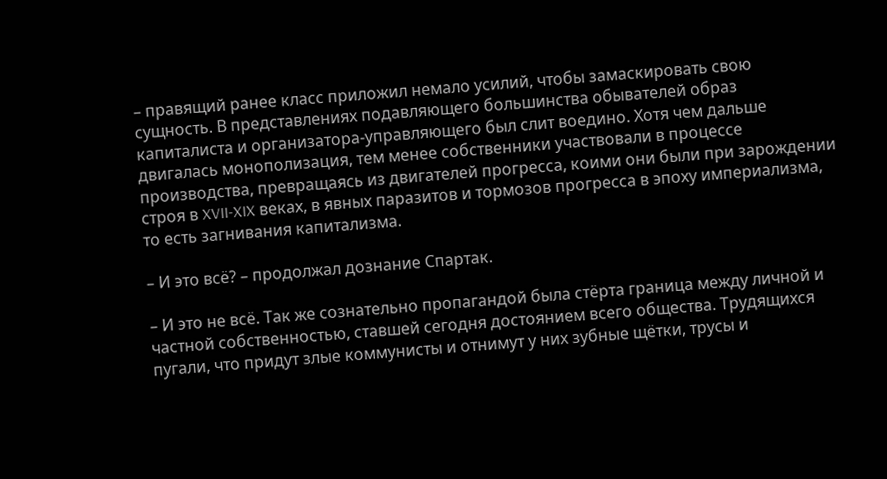– правящий ранее класс приложил немало усилий, чтобы замаскировать свою сущность. В представлениях подавляющего большинства обывателей образ капиталиста и организатора-управляющего был слит воедино. Хотя чем дальше двигалась монополизация, тем менее собственники участвовали в процессе производства, превращаясь из двигателей прогресса, коими они были при зарождении строя в XVII-XIX веках, в явных паразитов и тормозов прогресса в эпоху империализма, то есть загнивания капитализма.

– И это всё? – продолжал дознание Спартак.

– И это не всё. Так же сознательно пропагандой была стёрта граница между личной и частной собственностью, ставшей сегодня достоянием всего общества. Трудящихся пугали, что придут злые коммунисты и отнимут у них зубные щётки, трусы и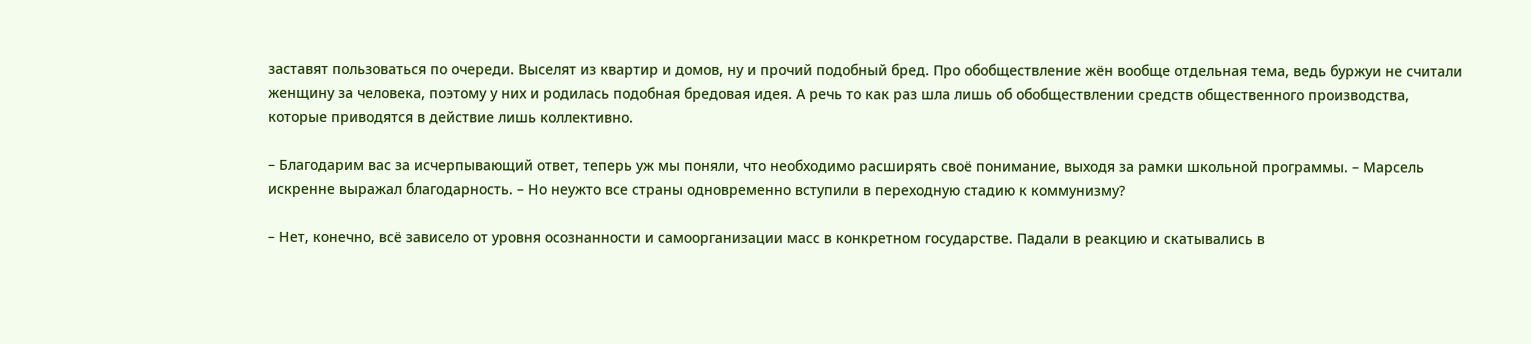заставят пользоваться по очереди. Выселят из квартир и домов, ну и прочий подобный бред. Про обобществление жён вообще отдельная тема, ведь буржуи не считали женщину за человека, поэтому у них и родилась подобная бредовая идея. А речь то как раз шла лишь об обобществлении средств общественного производства, которые приводятся в действие лишь коллективно.

– Благодарим вас за исчерпывающий ответ, теперь уж мы поняли, что необходимо расширять своё понимание, выходя за рамки школьной программы. – Марсель искренне выражал благодарность. – Но неужто все страны одновременно вступили в переходную стадию к коммунизму?

– Нет, конечно, всё зависело от уровня осознанности и самоорганизации масс в конкретном государстве. Падали в реакцию и скатывались в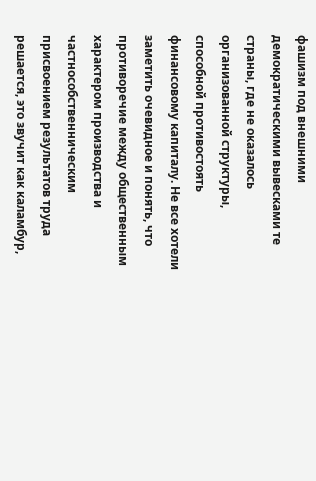фашизм под внешними демократическими вывесками те страны, где не оказалось организованной структуры, способной противостоять финансовому капиталу. Не все хотели заметить очевидное и понять, что противоречие между общественным характером производства и частнособственническим присвоением результатов труда решается, это звучит как каламбур,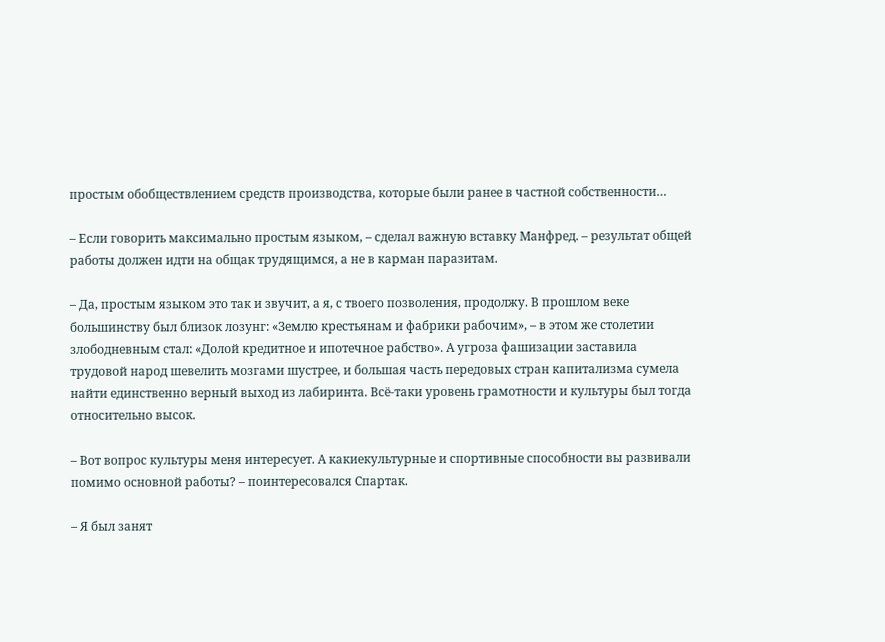простым обобществлением средств производства, которые были ранее в частной собственности…

– Если говорить максимально простым языком, – сделал важную вставку Манфред. – результат общей работы должен идти на общак трудящимся, а не в карман паразитам.

– Да, простым языком это так и звучит, а я, с твоего позволения, продолжу. В прошлом веке большинству был близок лозунг: «Землю крестьянам и фабрики рабочим», – в этом же столетии злободневным стал: «Долой кредитное и ипотечное рабство». А угроза фашизации заставила трудовой народ шевелить мозгами шустрее, и большая часть передовых стран капитализма сумела найти единственно верный выход из лабиринта. Всё-таки уровень грамотности и культуры был тогда относительно высок.

– Вот вопрос культуры меня интересует. А какиекультурные и спортивные способности вы развивали помимо основной работы? – поинтересовался Спартак.

– Я был занят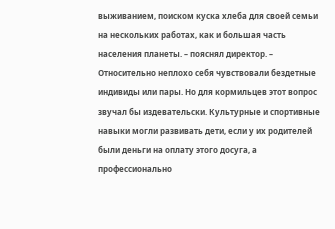выживанием, поиском куска хлеба для своей семьи на нескольких работах, как и большая часть населения планеты. – пояснял директор. – Относительно неплохо себя чувствовали бездетные индивиды или пары. Но для кормильцев этот вопрос звучал бы издевательски. Культурные и спортивные навыки могли развивать дети, если у их родителей были деньги на оплату этого досуга, а профессионально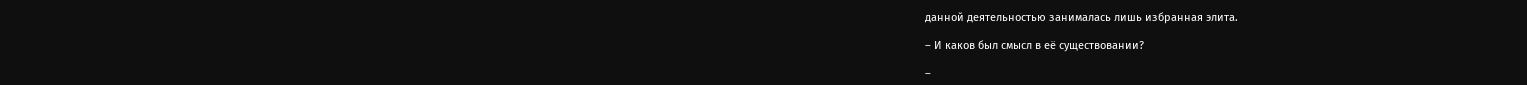данной деятельностью занималась лишь избранная элита.

– И каков был смысл в её существовании?

–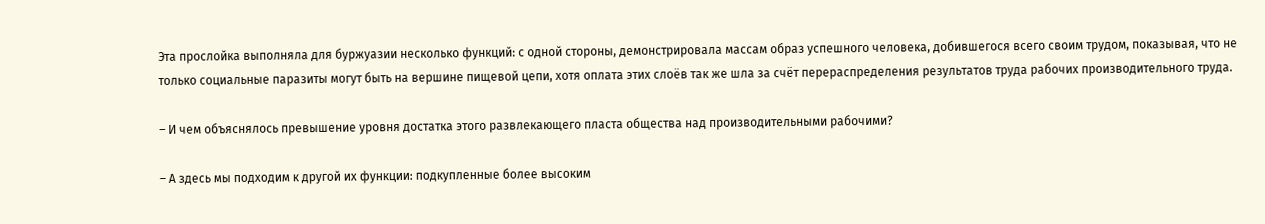Эта прослойка выполняла для буржуазии несколько функций: с одной стороны, демонстрировала массам образ успешного человека, добившегося всего своим трудом, показывая, что не только социальные паразиты могут быть на вершине пищевой цепи, хотя оплата этих слоёв так же шла за счёт перераспределения результатов труда рабочих производительного труда.

– И чем объяснялось превышение уровня достатка этого развлекающего пласта общества над производительными рабочими?

– А здесь мы подходим к другой их функции: подкупленные более высоким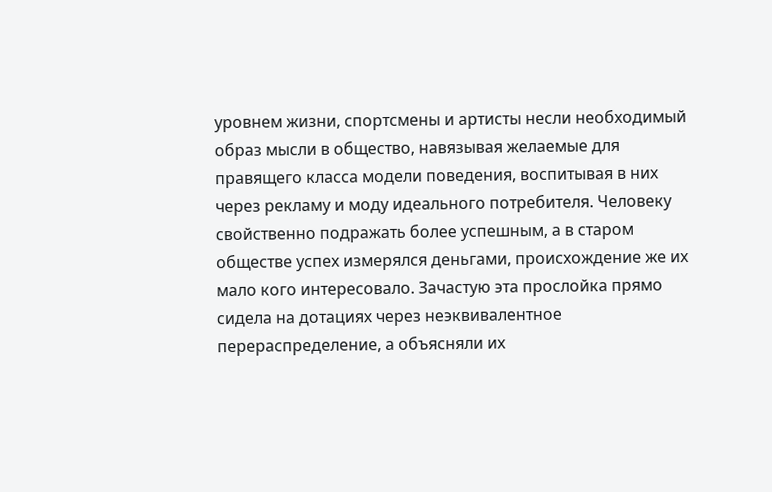уровнем жизни, спортсмены и артисты несли необходимый образ мысли в общество, навязывая желаемые для правящего класса модели поведения, воспитывая в них через рекламу и моду идеального потребителя. Человеку свойственно подражать более успешным, а в старом обществе успех измерялся деньгами, происхождение же их мало кого интересовало. Зачастую эта прослойка прямо сидела на дотациях через неэквивалентное перераспределение, а объясняли их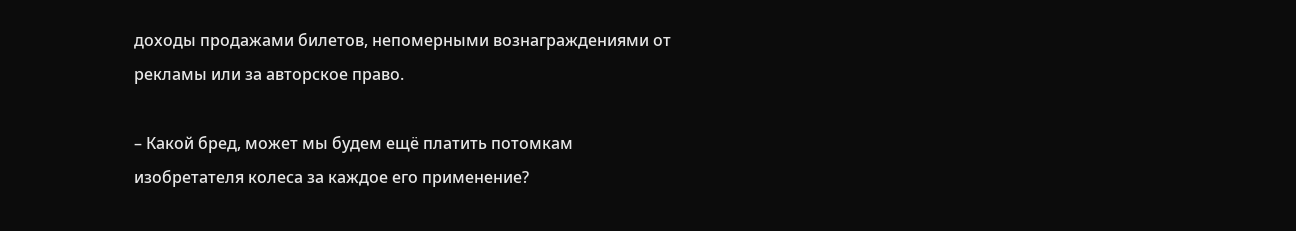доходы продажами билетов, непомерными вознаграждениями от рекламы или за авторское право.

– Какой бред, может мы будем ещё платить потомкам изобретателя колеса за каждое его применение?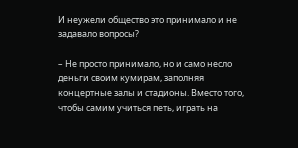И неужели общество это принимало и не задавало вопросы?

– Не просто принимало, но и само несло деньги своим кумирам, заполняя концертные залы и стадионы. Вместо того, чтобы самим учиться петь, играть на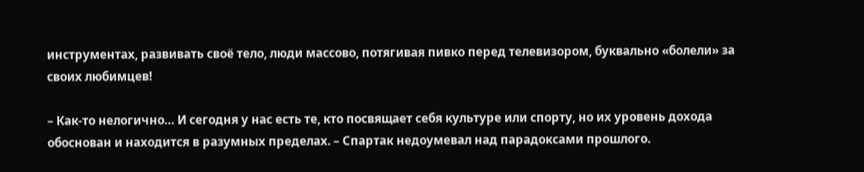инструментах, развивать своё тело, люди массово, потягивая пивко перед телевизором, буквально «болели» за своих любимцев!

– Как-то нелогично… И сегодня у нас есть те, кто посвящает себя культуре или спорту, но их уровень дохода обоснован и находится в разумных пределах. – Спартак недоумевал над парадоксами прошлого.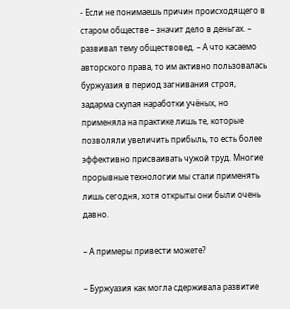- Если не понимаешь причин происходящего в старом обществе – значит дело в деньгах. – развивал тему обществовед. – А что касаемо авторского права, то им активно пользовалась буржуазия в период загнивания строя, задарма скупая наработки учёных, но применяла на практике лишь те, которые позволяли увеличить прибыль, то есть более эффективно присваивать чужой труд. Многие прорывные технологии мы стали применять лишь сегодня, хотя открыты они были очень давно.

– А примеры привести можете?

– Буржуазия как могла сдерживала развитие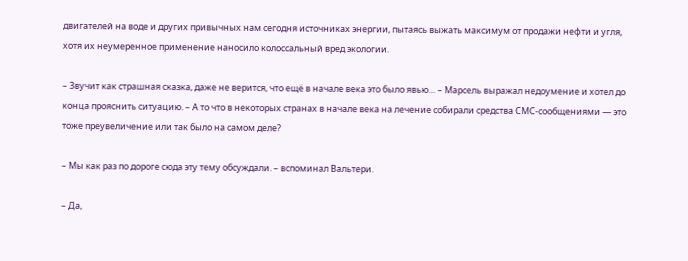двигателей на воде и других привычных нам сегодня источниках энергии, пытаясь выжать максимум от продажи нефти и угля, хотя их неумеренное применение наносило колоссальный вред экологии.

– Звучит как страшная сказка, даже не верится, что ещё в начале века это было явью… – Марсель выражал недоумение и хотел до конца прояснить ситуацию. – А то что в некоторых странах в начале века на лечение собирали средства СМС-сообщениями — это тоже преувеличение или так было на самом деле?

– Мы как раз по дороге сюда эту тему обсуждали. – вспоминал Вальтери.

– Да,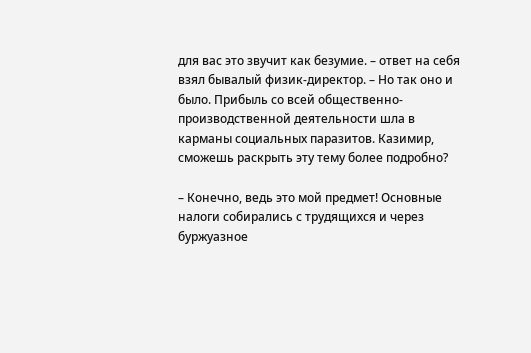для вас это звучит как безумие. – ответ на себя взял бывалый физик-директор. – Но так оно и было. Прибыль со всей общественно-производственной деятельности шла в карманы социальных паразитов. Казимир, сможешь раскрыть эту тему более подробно?

– Конечно, ведь это мой предмет! Основные налоги собирались с трудящихся и через буржуазное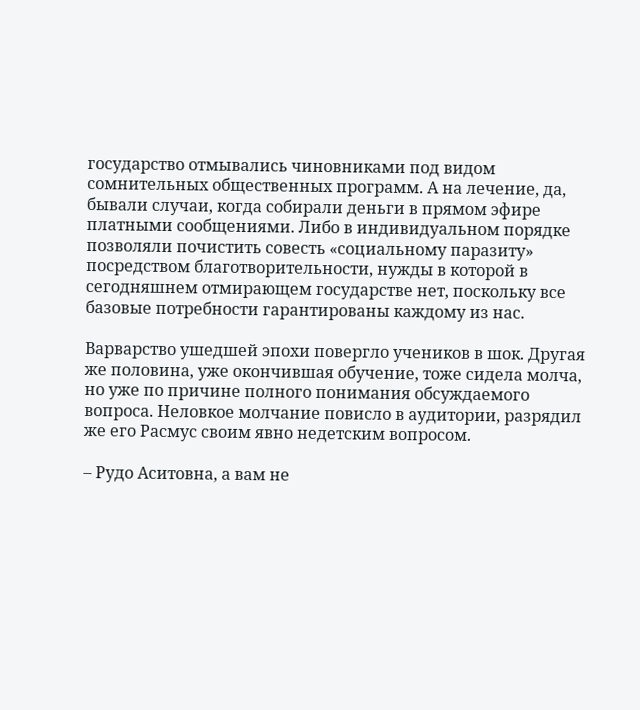государство отмывались чиновниками под видом сомнительных общественных программ. А на лечение, да, бывали случаи, когда собирали деньги в прямом эфире платными сообщениями. Либо в индивидуальном порядке позволяли почистить совесть «социальному паразиту» посредством благотворительности, нужды в которой в сегодняшнем отмирающем государстве нет, поскольку все базовые потребности гарантированы каждому из нас.

Варварство ушедшей эпохи повергло учеников в шок. Другая же половина, уже окончившая обучение, тоже сидела молча, но уже по причине полного понимания обсуждаемого вопроса. Неловкое молчание повисло в аудитории, разрядил же его Расмус своим явно недетским вопросом.

– Рудо Аситовна, а вам не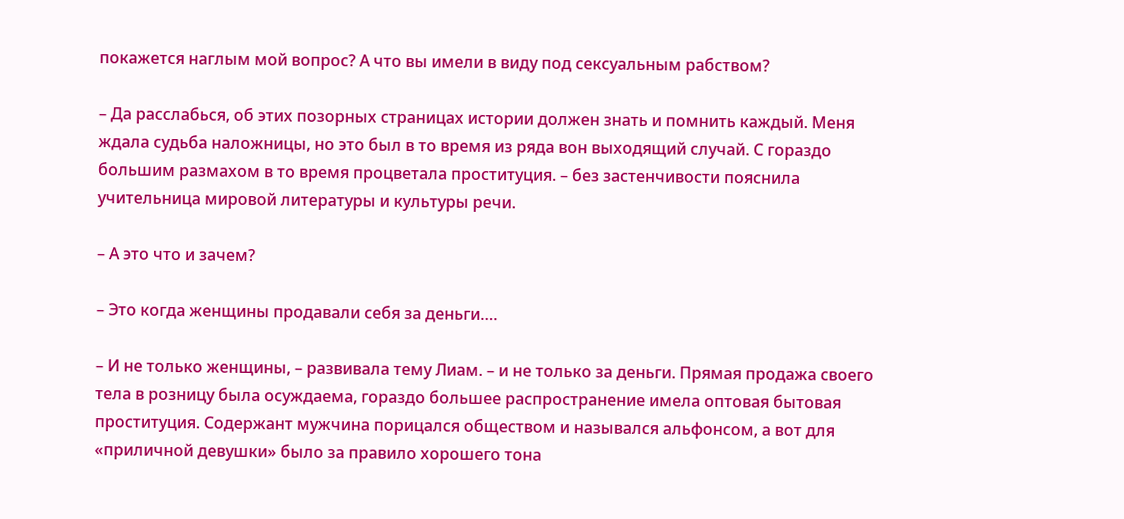покажется наглым мой вопрос? А что вы имели в виду под сексуальным рабством?

– Да расслабься, об этих позорных страницах истории должен знать и помнить каждый. Меня ждала судьба наложницы, но это был в то время из ряда вон выходящий случай. С гораздо большим размахом в то время процветала проституция. – без застенчивости пояснила учительница мировой литературы и культуры речи.

– А это что и зачем?

– Это когда женщины продавали себя за деньги….

– И не только женщины, – развивала тему Лиам. – и не только за деньги. Прямая продажа своего тела в розницу была осуждаема, гораздо большее распространение имела оптовая бытовая проституция. Содержант мужчина порицался обществом и назывался альфонсом, а вот для «приличной девушки» было за правило хорошего тона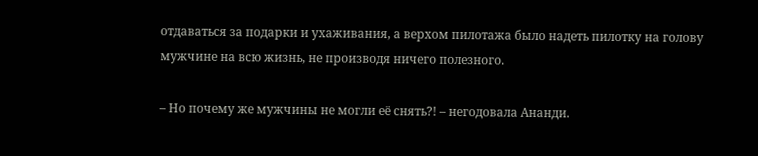отдаваться за подарки и ухаживания, а верхом пилотажа было надеть пилотку на голову мужчине на всю жизнь, не производя ничего полезного.

– Но почему же мужчины не могли её снять?! – негодовала Ананди.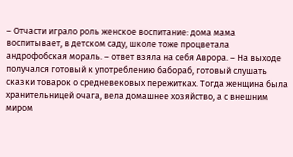– Отчасти играло роль женское воспитание: дома мама воспитывает, в детском саду, школе тоже процветала андрофобская мораль. – ответ взяла на себя Аврора. – На выходе получался готовый к употреблению бабораб, готовый слушать сказки товарок о средневековых пережитках. Тогда женщина была хранительницей очага, вела домашнее хозяйство, а с внешним миром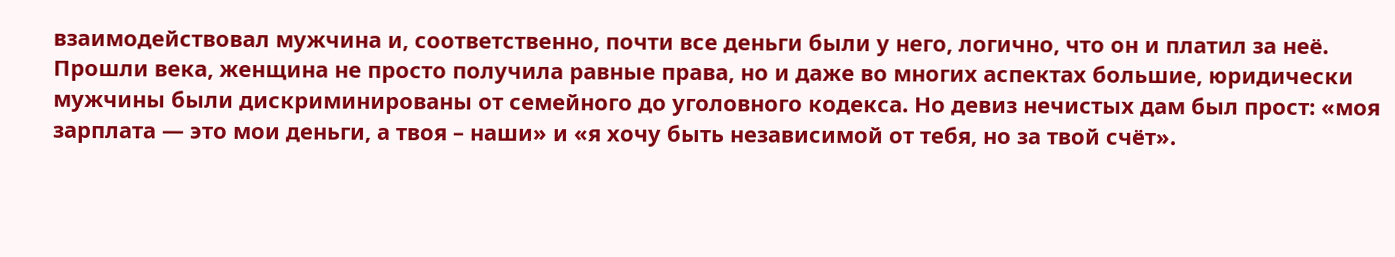взаимодействовал мужчина и, соответственно, почти все деньги были у него, логично, что он и платил за неё. Прошли века, женщина не просто получила равные права, но и даже во многих аспектах большие, юридически мужчины были дискриминированы от семейного до уголовного кодекса. Но девиз нечистых дам был прост: «моя зарплата — это мои деньги, а твоя – наши» и «я хочу быть независимой от тебя, но за твой счёт».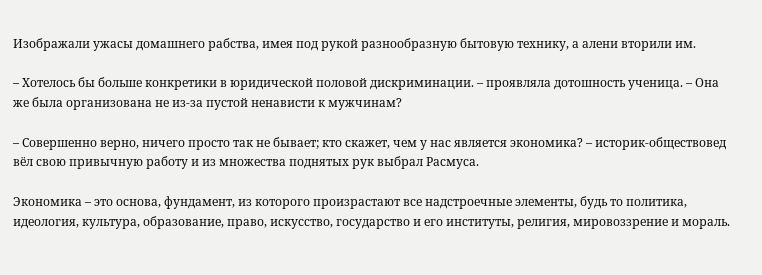Изображали ужасы домашнего рабства, имея под рукой разнообразную бытовую технику, а алени вторили им.

– Хотелось бы больше конкретики в юридической половой дискриминации. – проявляла дотошность ученица. – Она же была организована не из-за пустой ненависти к мужчинам?

– Совершенно верно, ничего просто так не бывает; кто скажет, чем у нас является экономика? – историк-обществовед вёл свою привычную работу и из множества поднятых рук выбрал Расмуса.

Экономика – это основа, фундамент, из которого произрастают все надстроечные элементы, будь то политика, идеология, культура, образование, право, искусство, государство и его институты, религия, мировоззрение и мораль.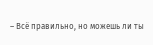– Всё правильно, но можешь ли ты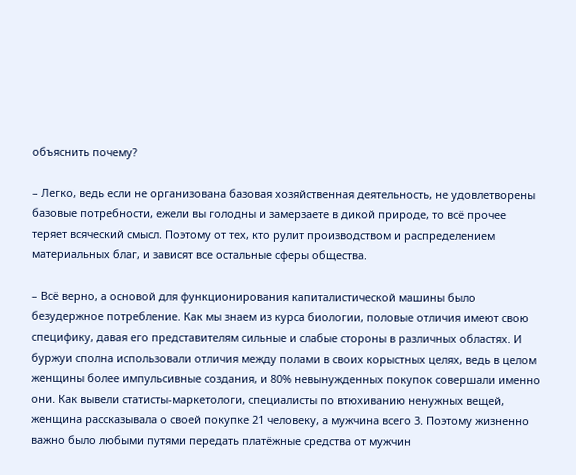объяснить почему?

– Легко, ведь если не организована базовая хозяйственная деятельность, не удовлетворены базовые потребности, ежели вы голодны и замерзаете в дикой природе, то всё прочее теряет всяческий смысл. Поэтому от тех, кто рулит производством и распределением материальных благ, и зависят все остальные сферы общества.

– Всё верно, а основой для функционирования капиталистической машины было безудержное потребление. Как мы знаем из курса биологии, половые отличия имеют свою специфику, давая его представителям сильные и слабые стороны в различных областях. И буржуи сполна использовали отличия между полами в своих корыстных целях, ведь в целом женщины более импульсивные создания, и 80% невынужденных покупок совершали именно они. Как вывели статисты-маркетологи, специалисты по втюхиванию ненужных вещей, женщина рассказывала о своей покупке 21 человеку, а мужчина всего 3. Поэтому жизненно важно было любыми путями передать платёжные средства от мужчин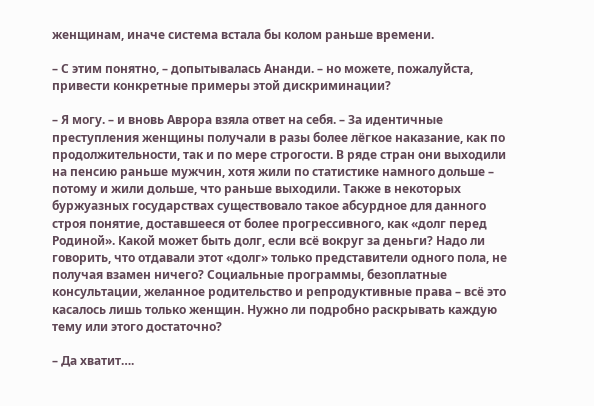женщинам, иначе система встала бы колом раньше времени.

– С этим понятно, – допытывалась Ананди. – но можете, пожалуйста, привести конкретные примеры этой дискриминации?

– Я могу. – и вновь Аврора взяла ответ на себя. – За идентичные преступления женщины получали в разы более лёгкое наказание, как по продолжительности, так и по мере строгости. В ряде стран они выходили на пенсию раньше мужчин, хотя жили по статистике намного дольше – потому и жили дольше, что раньше выходили. Также в некоторых буржуазных государствах существовало такое абсурдное для данного строя понятие, доставшееся от более прогрессивного, как «долг перед Родиной». Какой может быть долг, если всё вокруг за деньги? Надо ли говорить, что отдавали этот «долг» только представители одного пола, не получая взамен ничего? Социальные программы, безоплатные консультации, желанное родительство и репродуктивные права – всё это касалось лишь только женщин. Нужно ли подробно раскрывать каждую тему или этого достаточно?

– Да хватит….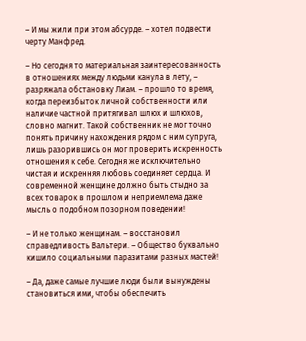– И мы жили при этом абсурде. – хотел подвести черту Манфред.

– Но сегодня то материальная заинтересованность в отношениях между людьми канула в лету, – разряжала обстановку Лиам. – прошло то время, когда переизбыток личной собственности или наличие частной притягивал шлюх и шлюхов, словно магнит. Такой собственник не мог точно понять причину нахождения рядом с ним супруга, лишь разорившись он мог проверить искренность отношения к себе. Сегодня же исключительно чистая и искренняя любовь соединяет сердца. И современной женщине должно быть стыдно за всех товарок в прошлом и неприемлема даже мысль о подобном позорном поведении!

– И не только женщинам. – восстановил справедливость Вальтери. – Общество буквально кишило социальными паразитами разных мастей!

– Да, даже самые лучшие люди были вынуждены становиться ими, чтобы обеспечить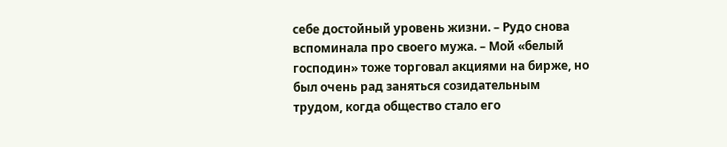себе достойный уровень жизни. – Рудо снова вспоминала про своего мужа. – Мой «белый господин» тоже торговал акциями на бирже, но был очень рад заняться созидательным трудом, когда общество стало его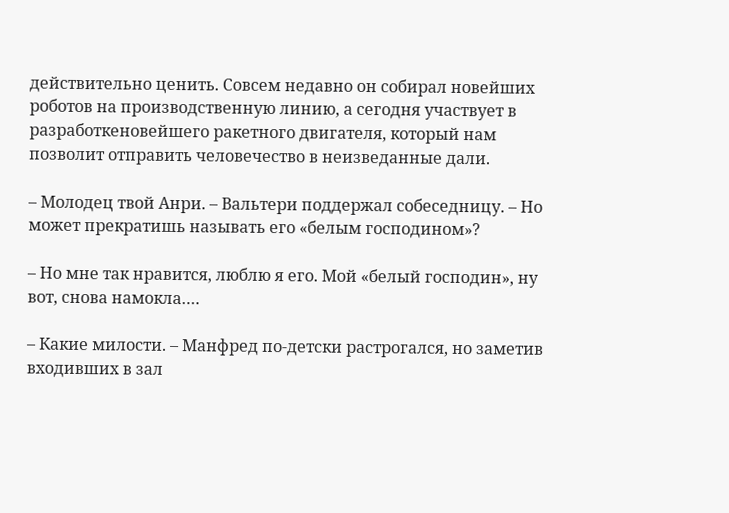действительно ценить. Совсем недавно он собирал новейших роботов на производственную линию, а сегодня участвует в разработкеновейшего ракетного двигателя, который нам позволит отправить человечество в неизведанные дали.

– Молодец твой Анри. – Вальтери поддержал собеседницу. – Но может прекратишь называть его «белым господином»?

– Но мне так нравится, люблю я его. Мой «белый господин», ну вот, снова намокла….

– Какие милости. – Манфред по-детски растрогался, но заметив входивших в зал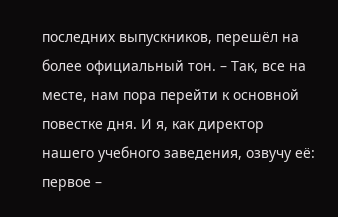последних выпускников, перешёл на более официальный тон. – Так, все на месте, нам пора перейти к основной повестке дня. И я, как директор нашего учебного заведения, озвучу её: первое –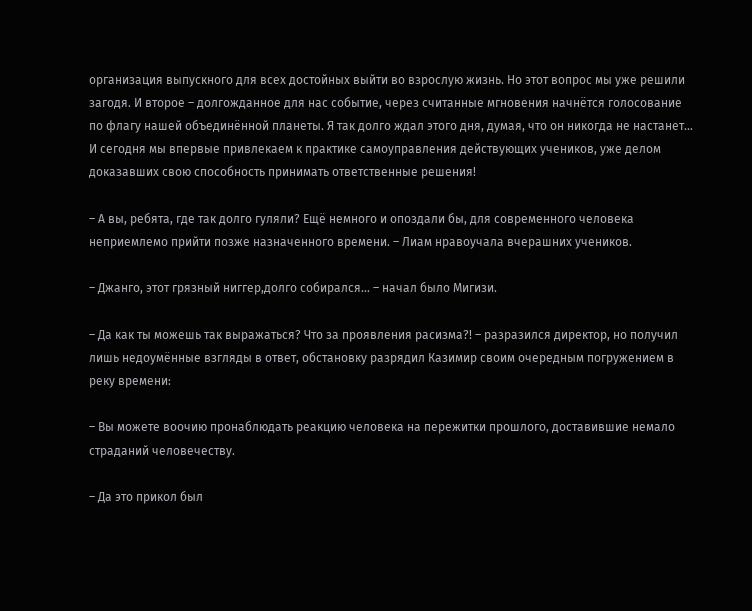организация выпускного для всех достойных выйти во взрослую жизнь. Но этот вопрос мы уже решили загодя. И второе – долгожданное для нас событие, через считанные мгновения начнётся голосование по флагу нашей объединённой планеты. Я так долго ждал этого дня, думая, что он никогда не настанет… И сегодня мы впервые привлекаем к практике самоуправления действующих учеников, уже делом доказавших свою способность принимать ответственные решения!

– А вы, ребята, где так долго гуляли? Ещё немного и опоздали бы, для современного человека неприемлемо прийти позже назначенного времени. – Лиам нравоучала вчерашних учеников.

– Джанго, этот грязный ниггер,долго собирался… – начал было Мигизи.

– Да как ты можешь так выражаться? Что за проявления расизма?! – разразился директор, но получил лишь недоумённые взгляды в ответ, обстановку разрядил Казимир своим очередным погружением в реку времени:

– Вы можете воочию пронаблюдать реакцию человека на пережитки прошлого, доставившие немало страданий человечеству.

– Да это прикол был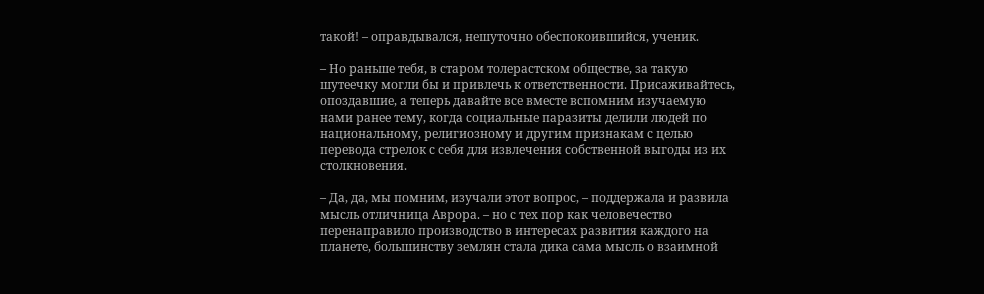такой! – оправдывался, нешуточно обеспокоившийся, ученик.

– Но раньше тебя, в старом толерастском обществе, за такую шутеечку могли бы и привлечь к ответственности. Присаживайтесь, опоздавшие, а теперь давайте все вместе вспомним изучаемую нами ранее тему, когда социальные паразиты делили людей по национальному, религиозному и другим признакам с целью перевода стрелок с себя для извлечения собственной выгоды из их столкновения.

– Да, да, мы помним, изучали этот вопрос, – поддержала и развила мысль отличница Аврора. – но с тех пор как человечество перенаправило производство в интересах развития каждого на планете, большинству землян стала дика сама мысль о взаимной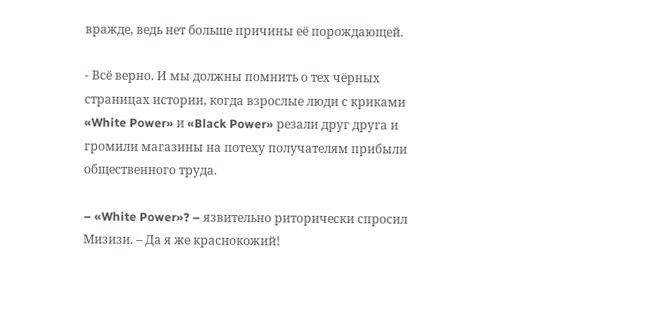вражде, ведь нет больше причины её порождающей.

- Всё верно. И мы должны помнить о тех чёрных страницах истории, когда взрослые люди с криками «White Power» и «Black Power» резали друг друга и громили магазины на потеху получателям прибыли общественного труда.

– «White Power»? – язвительно риторически спросил Мизизи. – Да я же краснокожий!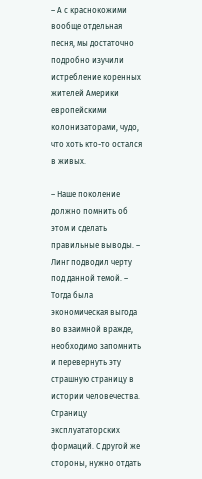– А с краснокожими вообще отдельная песня, мы достаточно подробно изучили истребление коренных жителей Америки европейскими колонизаторами, чудо, что хоть кто-то остался в живых.

– Наше поколение должно помнить об этом и сделать правильные выводы. – Линг подводил черту под данной темой. – Тогда была экономическая выгода во взаимной вражде, необходимо запомнить и перевернуть эту страшную страницу в истории человечества. Страницу эксплуататорских формаций. С другой же стороны, нужно отдать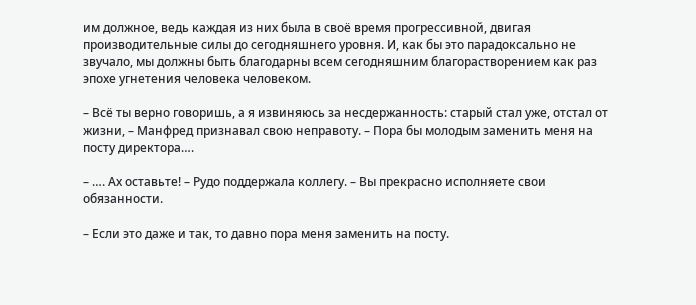им должное, ведь каждая из них была в своё время прогрессивной, двигая производительные силы до сегодняшнего уровня. И, как бы это парадоксально не звучало, мы должны быть благодарны всем сегодняшним благорастворением как раз эпохе угнетения человека человеком.

– Всё ты верно говоришь, а я извиняюсь за несдержанность: старый стал уже, отстал от жизни, – Манфред признавал свою неправоту. – Пора бы молодым заменить меня на посту директора….

– …. Ах оставьте! – Рудо поддержала коллегу. – Вы прекрасно исполняете свои обязанности.

– Если это даже и так, то давно пора меня заменить на посту.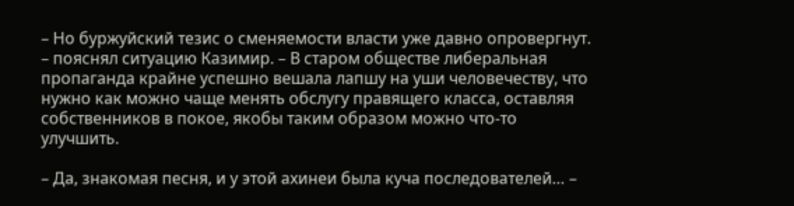– Но буржуйский тезис о сменяемости власти уже давно опровергнут. – пояснял ситуацию Казимир. – В старом обществе либеральная пропаганда крайне успешно вешала лапшу на уши человечеству, что нужно как можно чаще менять обслугу правящего класса, оставляя собственников в покое, якобы таким образом можно что-то улучшить.

– Да, знакомая песня, и у этой ахинеи была куча последователей… –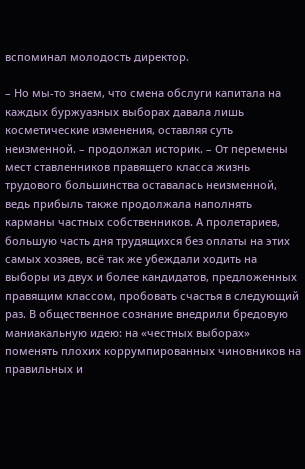вспоминал молодость директор.

– Но мы-то знаем, что смена обслуги капитала на каждых буржуазных выборах давала лишь косметические изменения, оставляя суть неизменной. – продолжал историк. – От перемены мест ставленников правящего класса жизнь трудового большинства оставалась неизменной, ведь прибыль также продолжала наполнять карманы частных собственников. А пролетариев, большую часть дня трудящихся без оплаты на этих самых хозяев, всё так же убеждали ходить на выборы из двух и более кандидатов, предложенных правящим классом, пробовать счастья в следующий раз. В общественное сознание внедрили бредовую маниакальную идею: на «честных выборах» поменять плохих коррумпированных чиновников на правильных и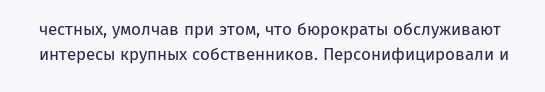честных, умолчав при этом, что бюрократы обслуживают интересы крупных собственников. Персонифицировали и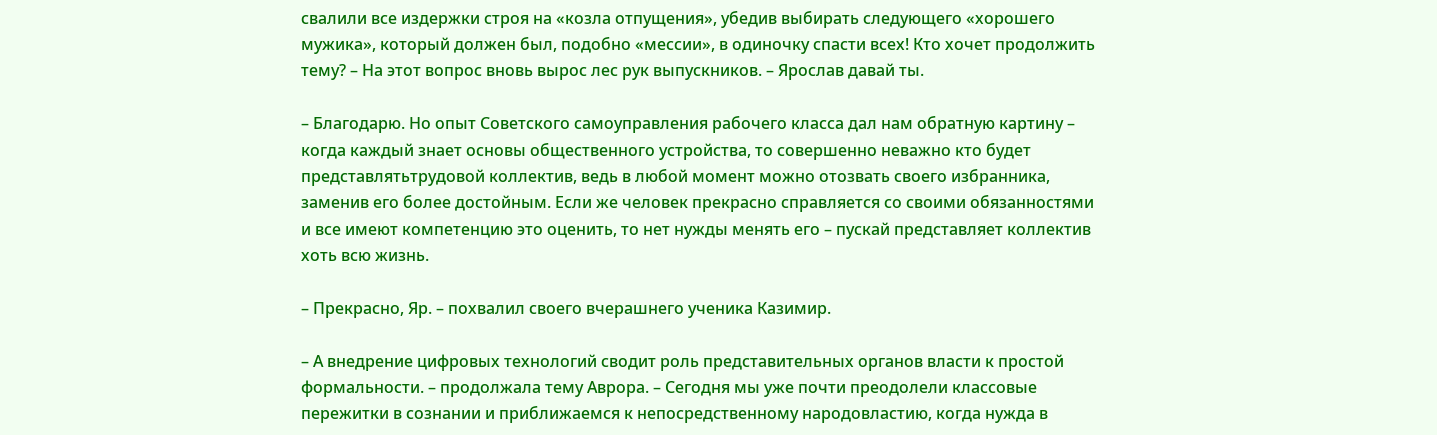свалили все издержки строя на «козла отпущения», убедив выбирать следующего «хорошего мужика», который должен был, подобно «мессии», в одиночку спасти всех! Кто хочет продолжить тему? – На этот вопрос вновь вырос лес рук выпускников. – Ярослав давай ты.

– Благодарю. Но опыт Советского самоуправления рабочего класса дал нам обратную картину – когда каждый знает основы общественного устройства, то совершенно неважно кто будет представлятьтрудовой коллектив, ведь в любой момент можно отозвать своего избранника, заменив его более достойным. Если же человек прекрасно справляется со своими обязанностями и все имеют компетенцию это оценить, то нет нужды менять его – пускай представляет коллектив хоть всю жизнь.

– Прекрасно, Яр. – похвалил своего вчерашнего ученика Казимир.

– А внедрение цифровых технологий сводит роль представительных органов власти к простой формальности. – продолжала тему Аврора. – Сегодня мы уже почти преодолели классовые пережитки в сознании и приближаемся к непосредственному народовластию, когда нужда в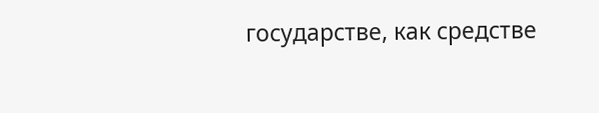государстве, как средстве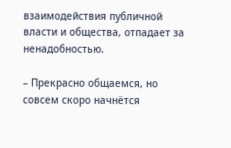взаимодействия публичной власти и общества, отпадает за ненадобностью.

– Прекрасно общаемся, но совсем скоро начнётся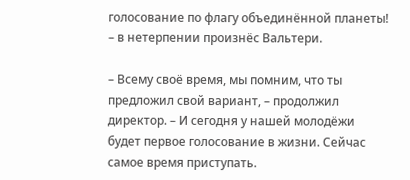голосование по флагу объединённой планеты! – в нетерпении произнёс Вальтери.

– Всему своё время, мы помним, что ты предложил свой вариант, – продолжил директор. – И сегодня у нашей молодёжи будет первое голосование в жизни. Сейчас самое время приступать.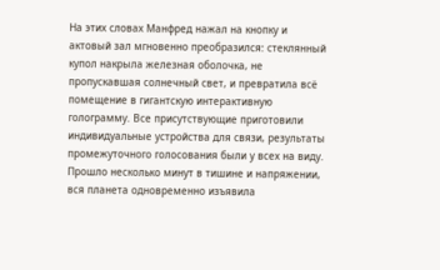На этих словах Манфред нажал на кнопку и актовый зал мгновенно преобразился: стеклянный купол накрыла железная оболочка, не пропускавшая солнечный свет, и превратила всё помещение в гигантскую интерактивную голограмму. Все присутствующие приготовили индивидуальные устройства для связи, результаты промежуточного голосования были у всех на виду. Прошло несколько минут в тишине и напряжении, вся планета одновременно изъявила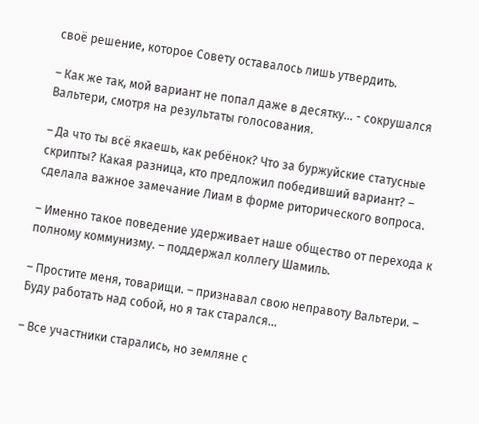своё решение, которое Совету оставалось лишь утвердить.

– Как же так, мой вариант не попал даже в десятку… - сокрушался Вальтери, смотря на результаты голосования.

– Да что ты всё якаешь, как ребёнок? Что за буржуйские статусные скрипты? Какая разница, кто предложил победивший вариант? – сделала важное замечание Лиам в форме риторического вопроса.

– Именно такое поведение удерживает наше общество от перехода к полному коммунизму. – поддержал коллегу Шамиль.

– Простите меня, товарищи. – признавал свою неправоту Вальтери. – Буду работать над собой, но я так старался…

– Все участники старались, но земляне с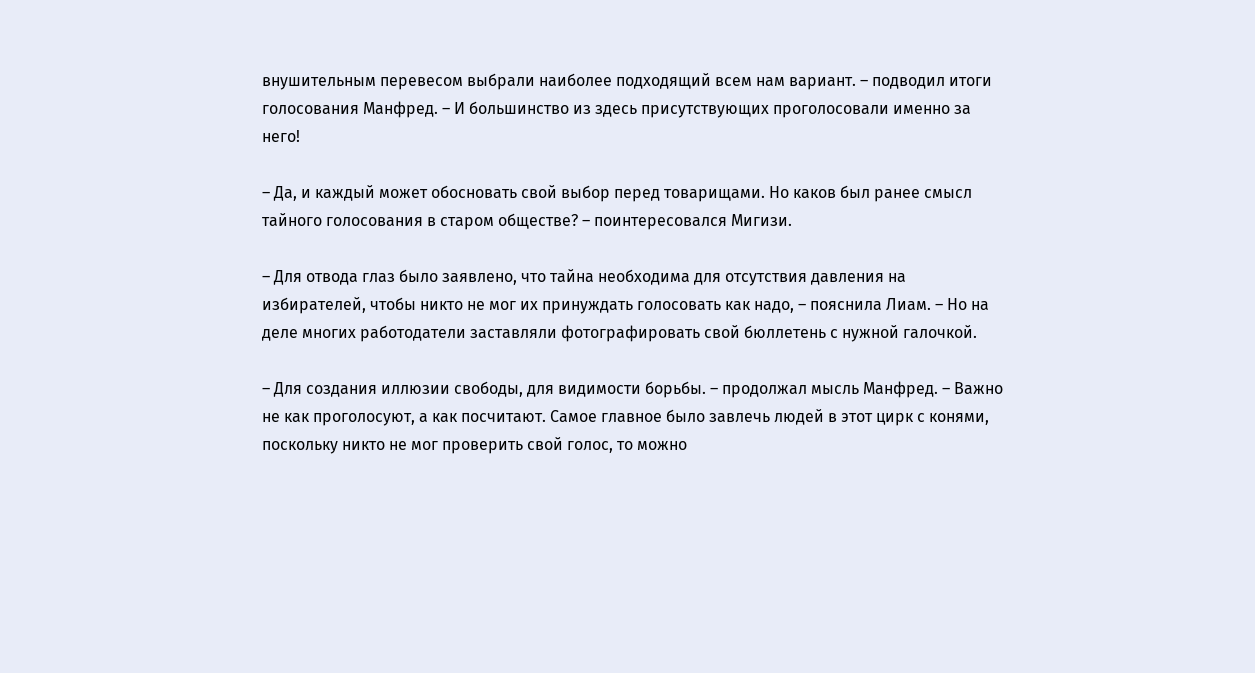внушительным перевесом выбрали наиболее подходящий всем нам вариант. – подводил итоги голосования Манфред. – И большинство из здесь присутствующих проголосовали именно за него!

– Да, и каждый может обосновать свой выбор перед товарищами. Но каков был ранее смысл тайного голосования в старом обществе? – поинтересовался Мигизи.

– Для отвода глаз было заявлено, что тайна необходима для отсутствия давления на избирателей, чтобы никто не мог их принуждать голосовать как надо, – пояснила Лиам. – Но на деле многих работодатели заставляли фотографировать свой бюллетень с нужной галочкой.

– Для создания иллюзии свободы, для видимости борьбы. – продолжал мысль Манфред. – Важно не как проголосуют, а как посчитают. Самое главное было завлечь людей в этот цирк с конями, поскольку никто не мог проверить свой голос, то можно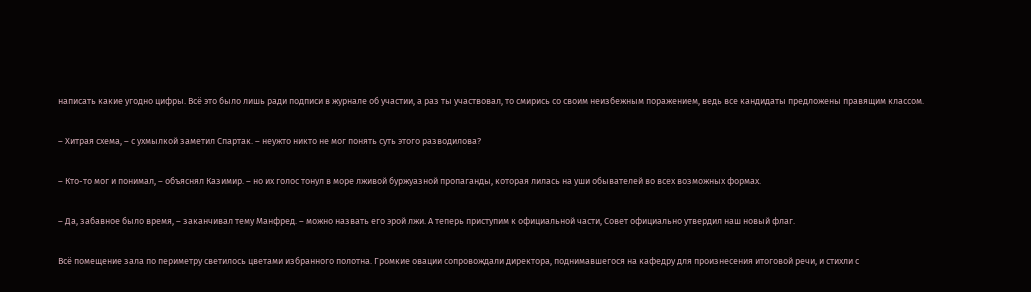написать какие угодно цифры. Всё это было лишь ради подписи в журнале об участии, а раз ты участвовал, то смирись со своим неизбежным поражением, ведь все кандидаты предложены правящим классом.

– Хитрая схема, – с ухмылкой заметил Спартак. – неужто никто не мог понять суть этого разводилова?

– Кто-то мог и понимал, – объяснял Казимир. – но их голос тонул в море лживой буржуазной пропаганды, которая лилась на уши обывателей во всех возможных формах.

– Да, забавное было время, – заканчивал тему Манфред. – можно назвать его эрой лжи. А теперь приступим к официальной части, Совет официально утвердил наш новый флаг.

Всё помещение зала по периметру светилось цветами избранного полотна. Громкие овации сопровождали директора, поднимавшегося на кафедру для произнесения итоговой речи, и стихли с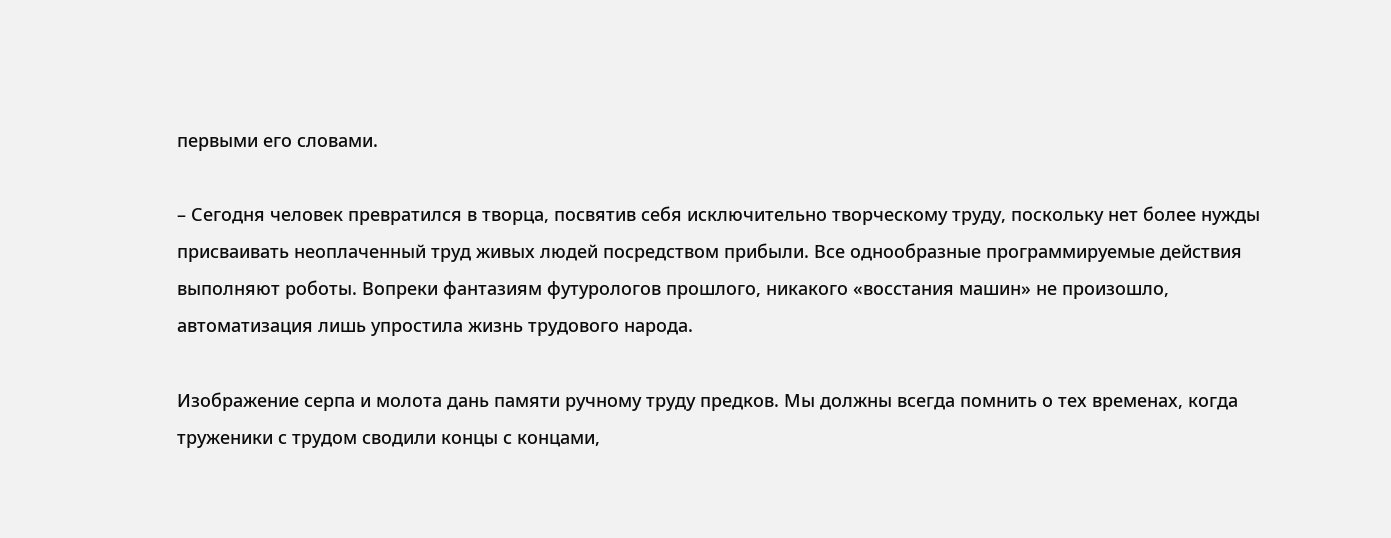первыми его словами.

– Сегодня человек превратился в творца, посвятив себя исключительно творческому труду, поскольку нет более нужды присваивать неоплаченный труд живых людей посредством прибыли. Все однообразные программируемые действия выполняют роботы. Вопреки фантазиям футурологов прошлого, никакого «восстания машин» не произошло, автоматизация лишь упростила жизнь трудового народа.

Изображение серпа и молота дань памяти ручному труду предков. Мы должны всегда помнить о тех временах, когда труженики с трудом сводили концы с концами,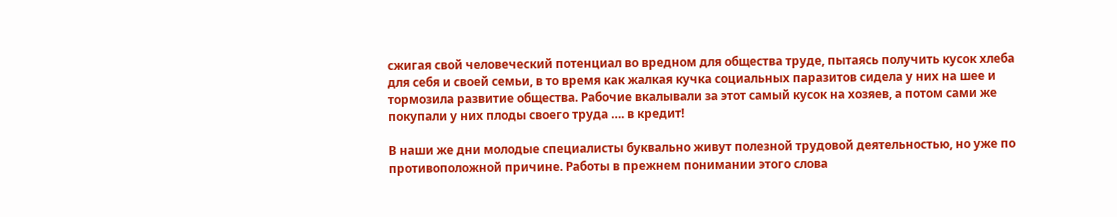сжигая свой человеческий потенциал во вредном для общества труде, пытаясь получить кусок хлеба для себя и своей семьи, в то время как жалкая кучка социальных паразитов сидела у них на шее и тормозила развитие общества. Рабочие вкалывали за этот самый кусок на хозяев, а потом сами же покупали у них плоды своего труда …. в кредит!

В наши же дни молодые специалисты буквально живут полезной трудовой деятельностью, но уже по противоположной причине. Работы в прежнем понимании этого слова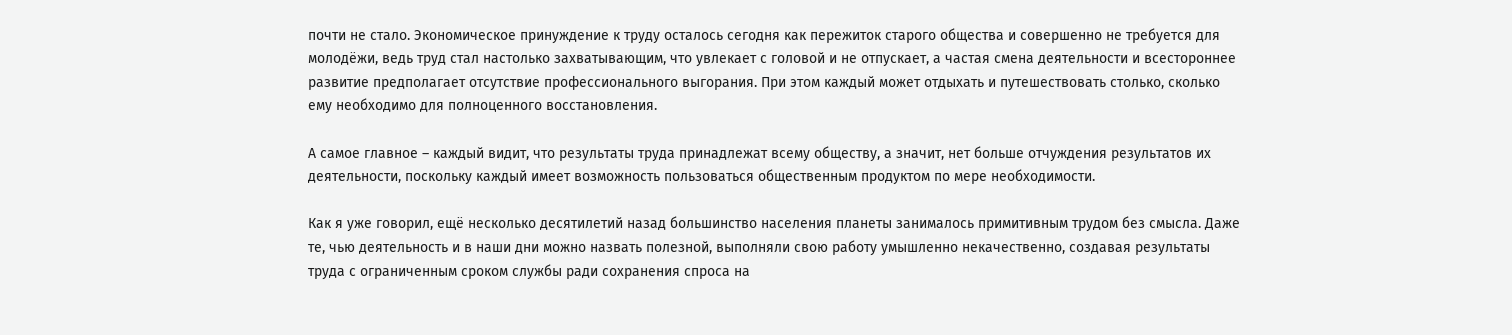почти не стало. Экономическое принуждение к труду осталось сегодня как пережиток старого общества и совершенно не требуется для молодёжи, ведь труд стал настолько захватывающим, что увлекает с головой и не отпускает, а частая смена деятельности и всестороннее развитие предполагает отсутствие профессионального выгорания. При этом каждый может отдыхать и путешествовать столько, сколько ему необходимо для полноценного восстановления.

А самое главное – каждый видит, что результаты труда принадлежат всему обществу, а значит, нет больше отчуждения результатов их деятельности, поскольку каждый имеет возможность пользоваться общественным продуктом по мере необходимости.

Как я уже говорил, ещё несколько десятилетий назад большинство населения планеты занималось примитивным трудом без смысла. Даже те, чью деятельность и в наши дни можно назвать полезной, выполняли свою работу умышленно некачественно, создавая результаты труда с ограниченным сроком службы ради сохранения спроса на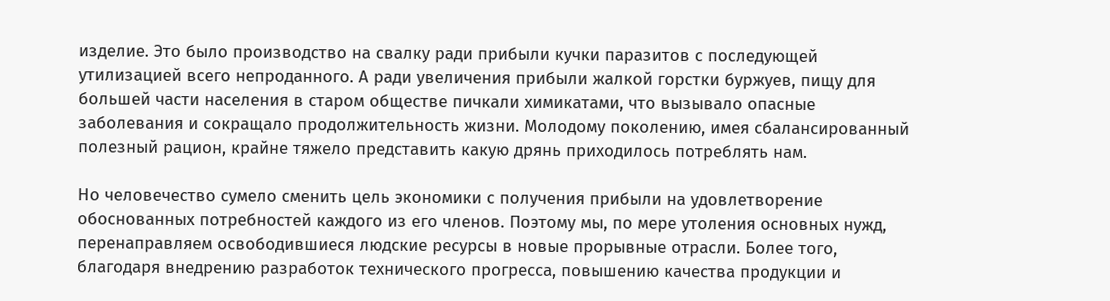изделие. Это было производство на свалку ради прибыли кучки паразитов с последующей утилизацией всего непроданного. А ради увеличения прибыли жалкой горстки буржуев, пищу для большей части населения в старом обществе пичкали химикатами, что вызывало опасные заболевания и сокращало продолжительность жизни. Молодому поколению, имея сбалансированный полезный рацион, крайне тяжело представить какую дрянь приходилось потреблять нам.

Но человечество сумело сменить цель экономики с получения прибыли на удовлетворение обоснованных потребностей каждого из его членов. Поэтому мы, по мере утоления основных нужд, перенаправляем освободившиеся людские ресурсы в новые прорывные отрасли. Более того, благодаря внедрению разработок технического прогресса, повышению качества продукции и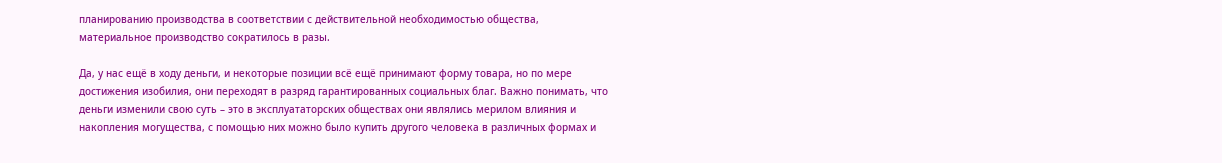планированию производства в соответствии с действительной необходимостью общества, материальное производство сократилось в разы.

Да, у нас ещё в ходу деньги, и некоторые позиции всё ещё принимают форму товара, но по мере достижения изобилия, они переходят в разряд гарантированных социальных благ. Важно понимать, что деньги изменили свою суть – это в эксплуататорских обществах они являлись мерилом влияния и накопления могущества, с помощью них можно было купить другого человека в различных формах и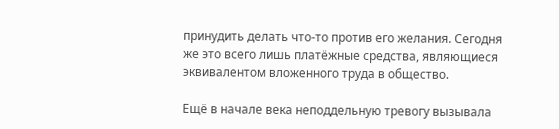принудить делать что-то против его желания. Сегодня же это всего лишь платёжные средства, являющиеся эквивалентом вложенного труда в общество.

Ещё в начале века неподдельную тревогу вызывала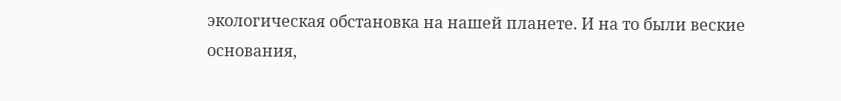экологическая обстановка на нашей планете. И на то были веские основания,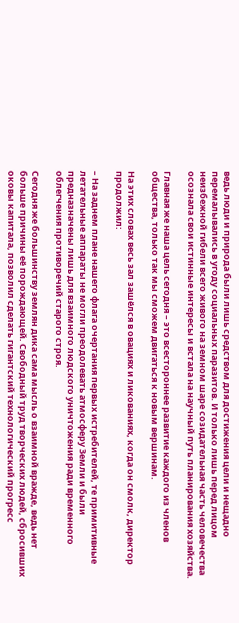ведь люди и природа были лишь средством для достижения цели и нещадно перемалывались в угоду социальных паразитов. И только лишь перед лицом неизбежной гибели всего живого на земном шаре созидательная часть человечества осознала свои истинные интересы и встала на научный путь планирования хозяйства.

Главная же наша цель сегодня – это всестороннее развитие каждого из членов общества, только так мы сможем двигаться к новым вершинам.

На этих словах весь зал зашёлся в овациях и ликованиях, когда он смолк, директор продолжил:

– На заднем плане нашего флага очертания первых истребителей, те примитивные летательные аппараты не могли преодолевать атмосферу Земли и были предназначены лишь для взаимного людского уничтожения ради временного облегчения противоречий старого строя.

Сегодня же большинству землян дика сама мысль о взаимной вражде, ведь нет больше причины её порождающей. Свободный труд творческих людей, сбросивших оковы капитала, позволил сделать гигантский технологический прогресс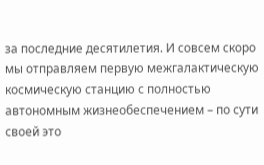за последние десятилетия. И совсем скоро мы отправляем первую межгалактическую космическую станцию с полностью автономным жизнеобеспечением – по сути своей это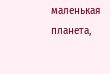маленькая планета,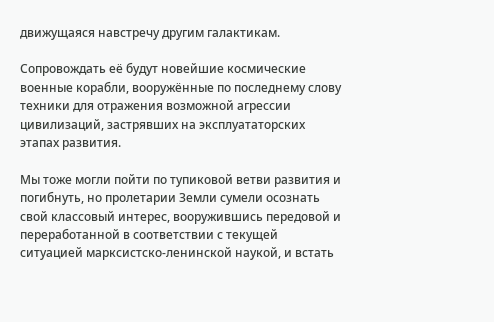движущаяся навстречу другим галактикам.

Сопровождать её будут новейшие космические военные корабли, вооружённые по последнему слову техники для отражения возможной агрессии цивилизаций, застрявших на эксплуататорских этапах развития.

Мы тоже могли пойти по тупиковой ветви развития и погибнуть, но пролетарии Земли сумели осознать свой классовый интерес, вооружившись передовой и переработанной в соответствии с текущей ситуацией марксистско-ленинской наукой, и встать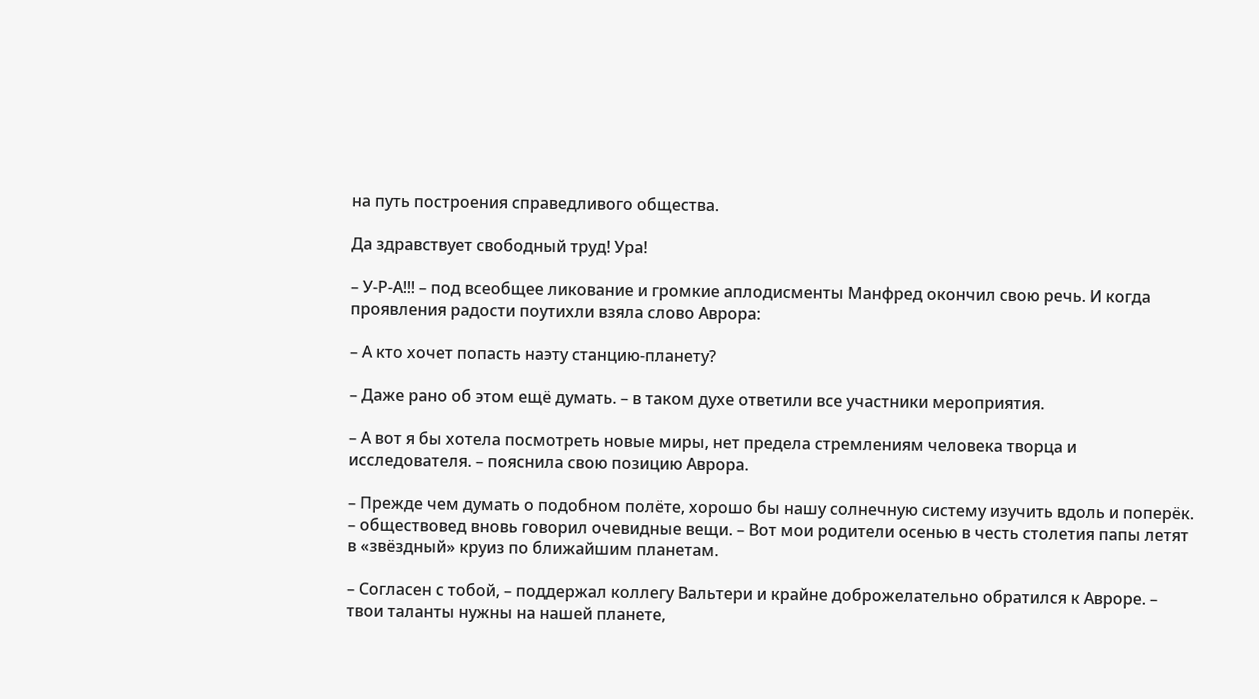на путь построения справедливого общества.

Да здравствует свободный труд! Ура!

– У-Р-А!!! – под всеобщее ликование и громкие аплодисменты Манфред окончил свою речь. И когда проявления радости поутихли взяла слово Аврора:

– А кто хочет попасть наэту станцию-планету?

– Даже рано об этом ещё думать. – в таком духе ответили все участники мероприятия.

– А вот я бы хотела посмотреть новые миры, нет предела стремлениям человека творца и исследователя. – пояснила свою позицию Аврора.

– Прежде чем думать о подобном полёте, хорошо бы нашу солнечную систему изучить вдоль и поперёк. – обществовед вновь говорил очевидные вещи. – Вот мои родители осенью в честь столетия папы летят в «звёздный» круиз по ближайшим планетам.

– Согласен с тобой, – поддержал коллегу Вальтери и крайне доброжелательно обратился к Авроре. – твои таланты нужны на нашей планете,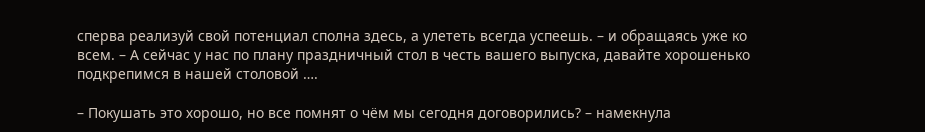сперва реализуй свой потенциал сполна здесь, а улететь всегда успеешь. – и обращаясь уже ко всем. – А сейчас у нас по плану праздничный стол в честь вашего выпуска, давайте хорошенько подкрепимся в нашей столовой ….

– Покушать это хорошо, но все помнят о чём мы сегодня договорились? – намекнула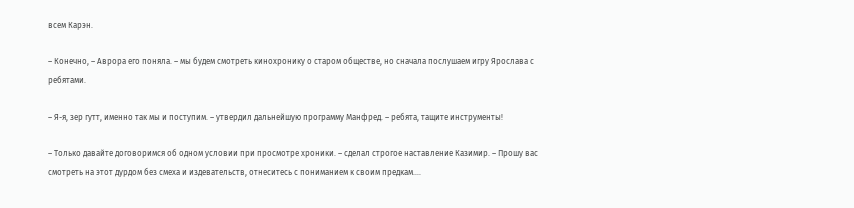всем Карэн.

– Конечно, – Аврора его поняла. – мы будем смотреть кинохронику о старом обществе, но сначала послушаем игру Ярослава с ребятами.

– Я-я, зер гутт, именно так мы и поступим. – утвердил дальнейшую программу Манфред. – ребята, тащите инструменты!

– Только давайте договоримся об одном условии при просмотре хроники. – сделал строгое наставление Казимир. – Прошу вас смотреть на этот дурдом без смеха и издевательств, отнеситесь с пониманием к своим предкам….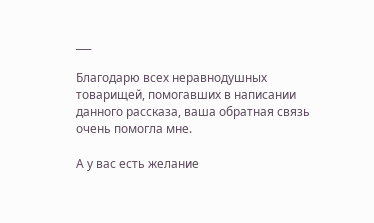___

Благодарю всех неравнодушных товарищей, помогавших в написании данного рассказа, ваша обратная связь очень помогла мне.

А у вас есть желание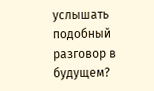услышать подобный разговор в будущем?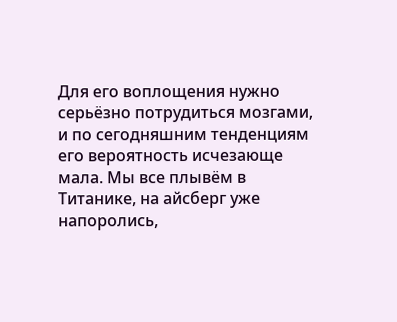Для его воплощения нужно серьёзно потрудиться мозгами, и по сегодняшним тенденциям его вероятность исчезающе мала. Мы все плывём в Титанике, на айсберг уже напоролись,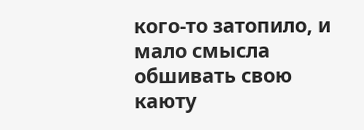кого-то затопило, и мало смысла обшивать свою каюту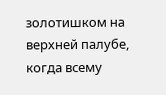золотишком на верхней палубе, когда всему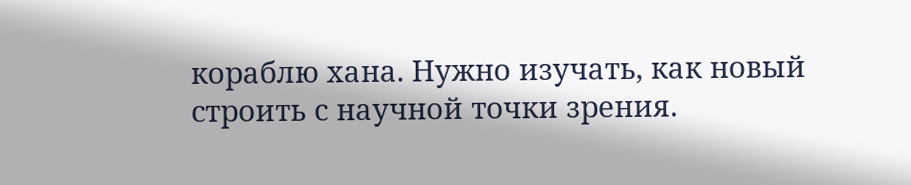кораблю хана. Нужно изучать, как новый строить с научной точки зрения.